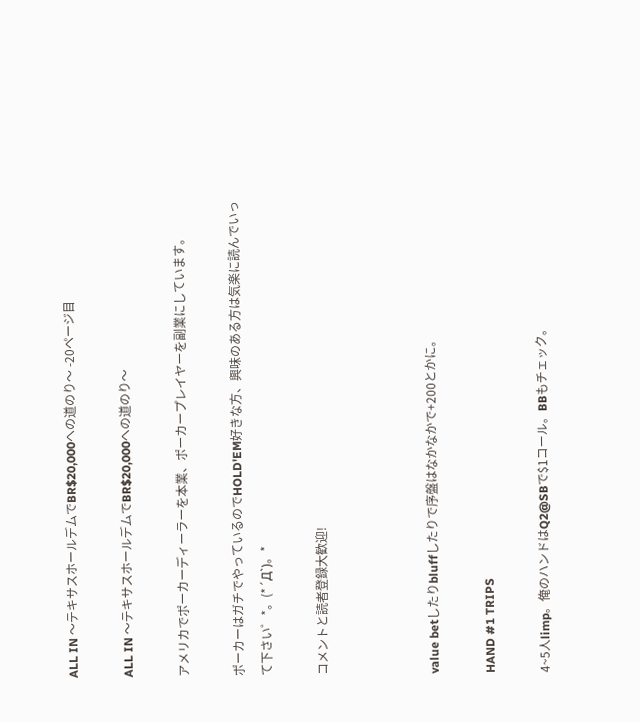ALL IN 〜テキサスホールデムでBR$20,000への道のり〜 -20ページ目

ALL IN 〜テキサスホールデムでBR$20,000への道のり〜

アメリカでポーカーディーラーを本業、ポーカープレイヤーを副業にしています。

ポーカーはガチでやっているのでHOLD'EM好きな方、興味のある方は気楽に読んでいって下さい゜*。(*´Д`)。*

コメントと読者登録大歓迎!



value betしたりbluffしたりで序盤はなかなかで+200とかに。

HAND #1 TRIPS

4~5人limp。俺のハンドはQ2@SBで$1コール。BBもチェック。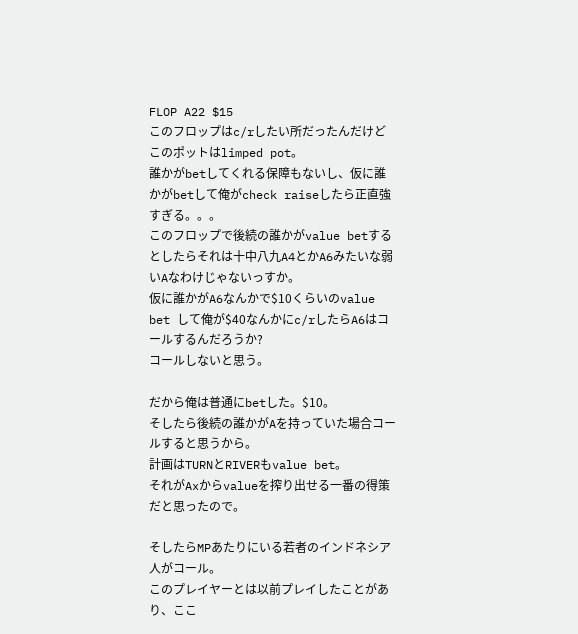FLOP A22 $15
このフロップはc/rしたい所だったんだけどこのポットはlimped pot。
誰かがbetしてくれる保障もないし、仮に誰かがbetして俺がcheck raiseしたら正直強すぎる。。。
このフロップで後続の誰かがvalue betするとしたらそれは十中八九A4とかA6みたいな弱いAなわけじゃないっすか。
仮に誰かがA6なんかで$10くらいのvalue bet して俺が$40なんかにc/rしたらA6はコールするんだろうか?
コールしないと思う。

だから俺は普通にbetした。$10。
そしたら後続の誰かがAを持っていた場合コールすると思うから。
計画はTURNとRIVERもvalue bet。
それがAxからvalueを搾り出せる一番の得策だと思ったので。

そしたらMPあたりにいる若者のインドネシア人がコール。
このプレイヤーとは以前プレイしたことがあり、ここ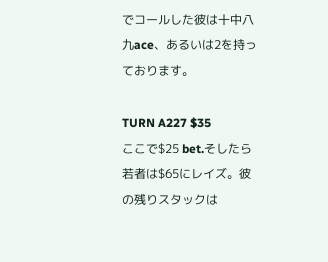でコールした彼は十中八九ace、あるいは2を持っております。

TURN A227 $35
ここで$25 bet.そしたら若者は$65にレイズ。彼の残りスタックは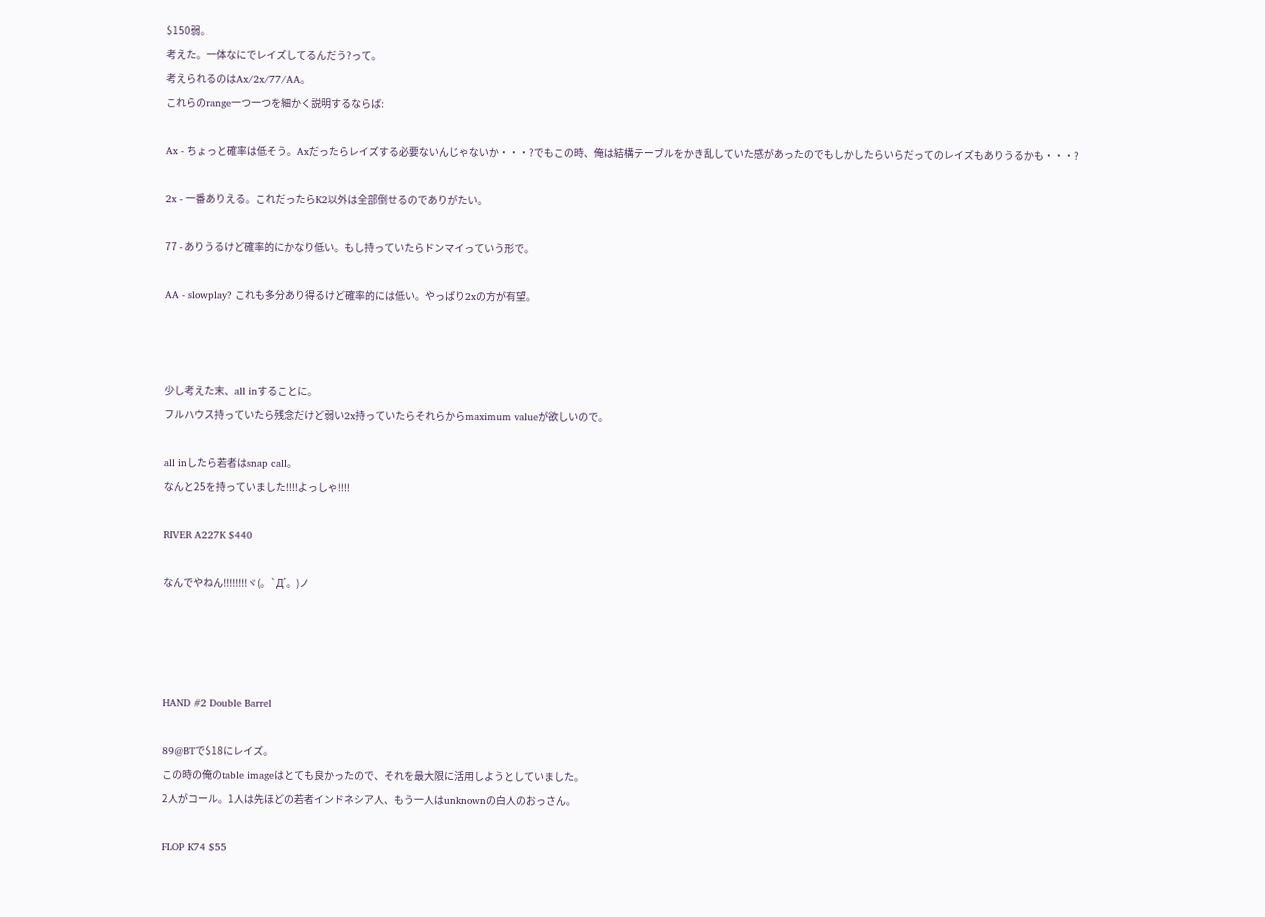$150弱。
考えた。一体なにでレイズしてるんだう?って。
考えられるのはAx/2x/77/AA。
これらのrange一つ一つを細かく説明するならば:

Ax - ちょっと確率は低そう。Axだったらレイズする必要ないんじゃないか・・・?でもこの時、俺は結構テーブルをかき乱していた感があったのでもしかしたらいらだってのレイズもありうるかも・・・?

2x - 一番ありえる。これだったらK2以外は全部倒せるのでありがたい。

77 - ありうるけど確率的にかなり低い。もし持っていたらドンマイっていう形で。

AA - slowplay? これも多分あり得るけど確率的には低い。やっぱり2xの方が有望。



少し考えた末、all inすることに。
フルハウス持っていたら残念だけど弱い2x持っていたらそれらからmaximum valueが欲しいので。

all inしたら若者はsnap call。
なんと25を持っていました!!!!よっしゃ!!!!

RIVER A227K $440

なんでやねん!!!!!!!!ヾ(。`Д´。)ノ




HAND #2 Double Barrel

89@BTで$18にレイズ。
この時の俺のtable imageはとても良かったので、それを最大限に活用しようとしていました。
2人がコール。1人は先ほどの若者インドネシア人、もう一人はunknownの白人のおっさん。

FLOP K74 $55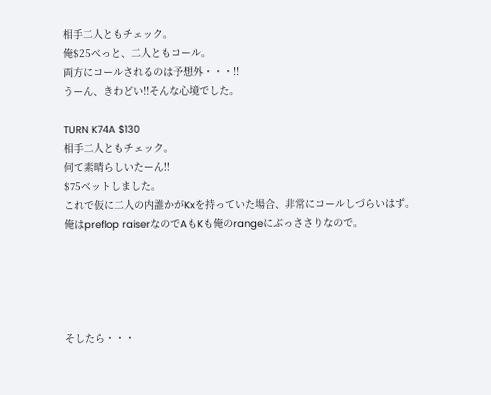相手二人ともチェック。
俺$25べっと、二人ともコール。
両方にコールされるのは予想外・・・!!
うーん、きわどい!!そんな心境でした。

TURN K74A $130
相手二人ともチェック。
何て素晴らしいたーん!!
$75ベットしました。
これで仮に二人の内誰かがKxを持っていた場合、非常にコールしづらいはず。
俺はpreflop raiserなのでAもKも俺のrangeにぶっささりなので。





そしたら・・・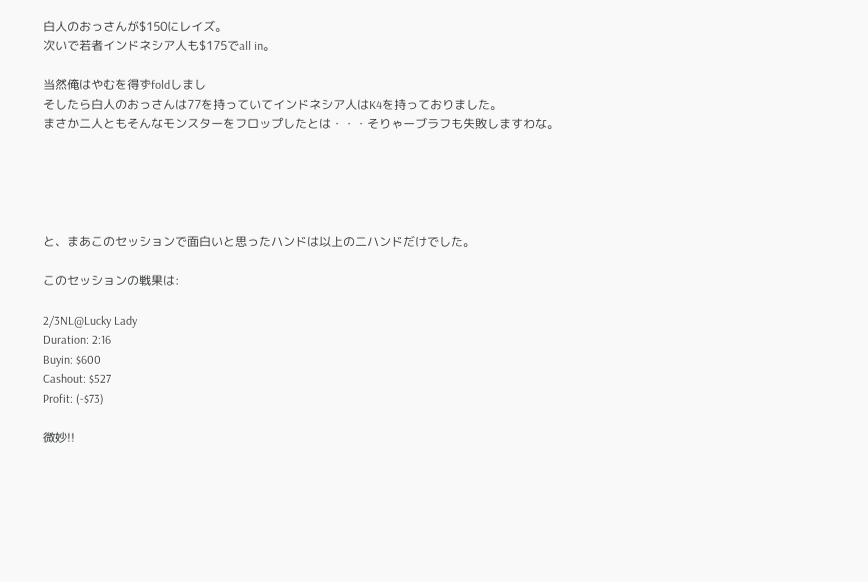白人のおっさんが$150にレイズ。
次いで若者インドネシア人も$175でall in。

当然俺はやむを得ずfoldしまし
そしたら白人のおっさんは77を持っていてインドネシア人はK4を持っておりました。
まさか二人ともそんなモンスターをフロップしたとは・・・そりゃーブラフも失敗しますわな。





と、まあこのセッションで面白いと思ったハンドは以上の二ハンドだけでした。

このセッションの戦果は:

2/3NL@Lucky Lady
Duration: 2:16
Buyin: $600
Cashout: $527
Profit: (-$73)

微妙!!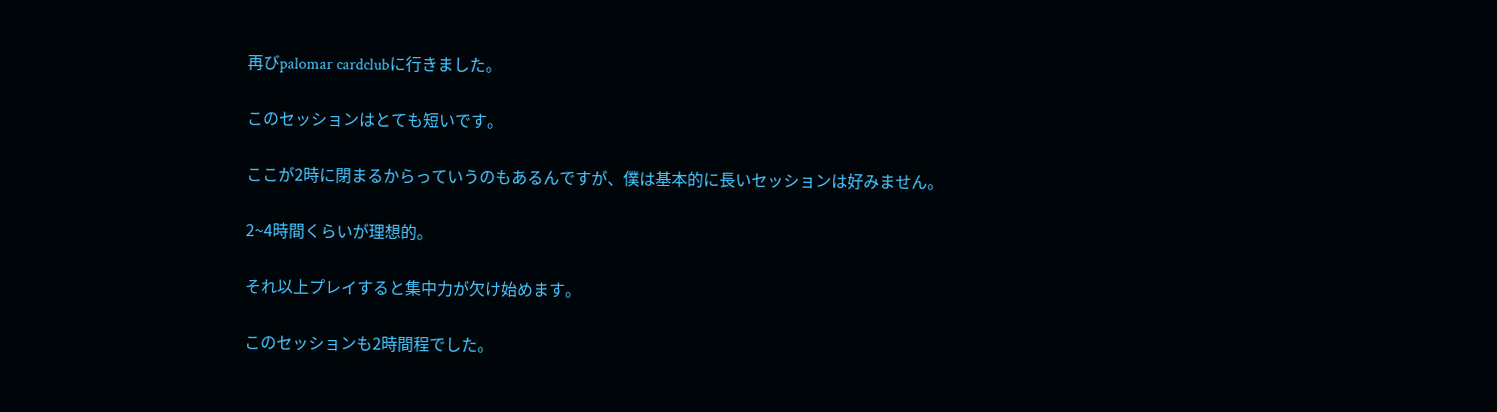再びpalomar cardclubに行きました。

このセッションはとても短いです。

ここが2時に閉まるからっていうのもあるんですが、僕は基本的に長いセッションは好みません。

2~4時間くらいが理想的。

それ以上プレイすると集中力が欠け始めます。

このセッションも2時間程でした。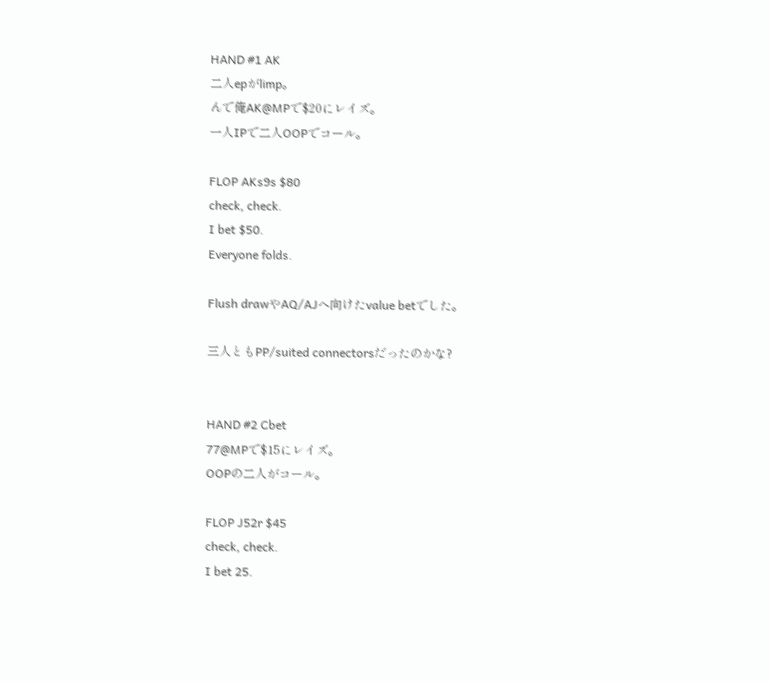HAND #1 AK
二人epがlimp。
んで俺AK@MPで$20にレイズ。
一人IPで二人OOPでコール。

FLOP AKs9s $80
check, check.
I bet $50.
Everyone folds.

Flush drawやAQ/AJへ向けたvalue betでした。

三人ともPP/suited connectorsだったのかな?


HAND #2 Cbet
77@MPで$15にレイズ。
OOPの二人がコール。

FLOP J52r $45
check, check.
I bet 25.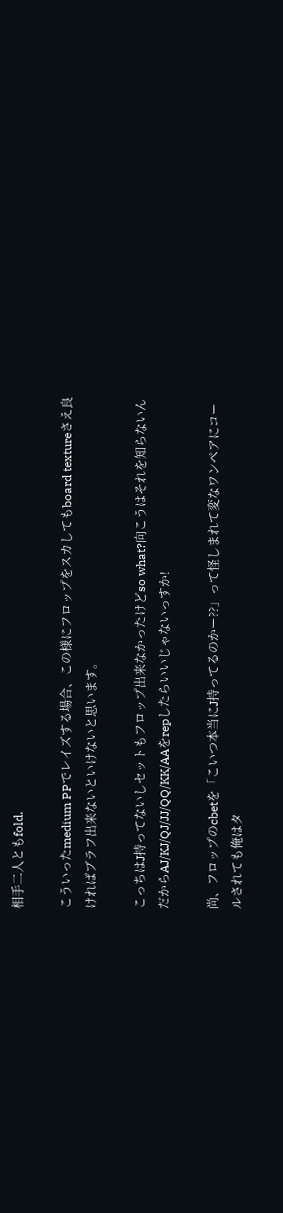相手二人ともfold.

こういったmedium PPでレイズする場合、この様にフロップをスカしてもboard textureさえ良ければブラフ出来ないといけないと思います。

こっちはJ持ってないしセットもフロップ出来なかったけどso what?向こうはそれを知らないんだからAJ/KJ/QJ/JJ/QQ/KK/AAをrepしたらいいじゃないっすか!

尚、フロップのcbetを「こいつ本当にJ持ってるのかー??」って怪しまれて変なワンペアにコールされても俺はタ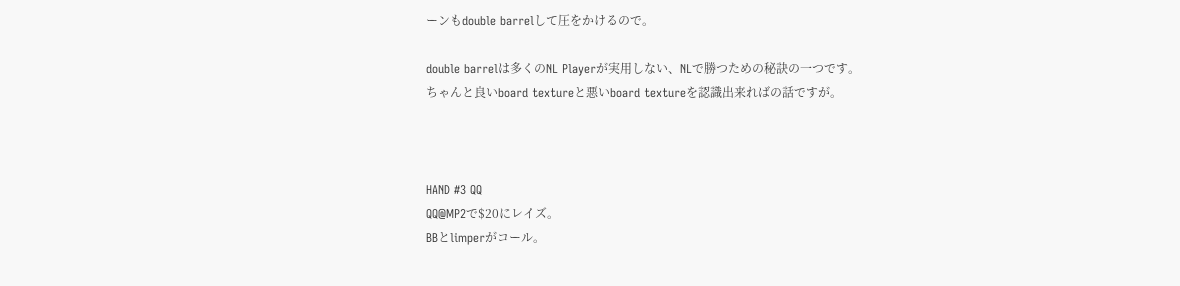ーンもdouble barrelして圧をかけるので。

double barrelは多くのNL Playerが実用しない、NLで勝つための秘訣の一つです。
ちゃんと良いboard textureと悪いboard textureを認識出来ればの話ですが。



HAND #3 QQ
QQ@MP2で$20にレイズ。
BBとlimperがコール。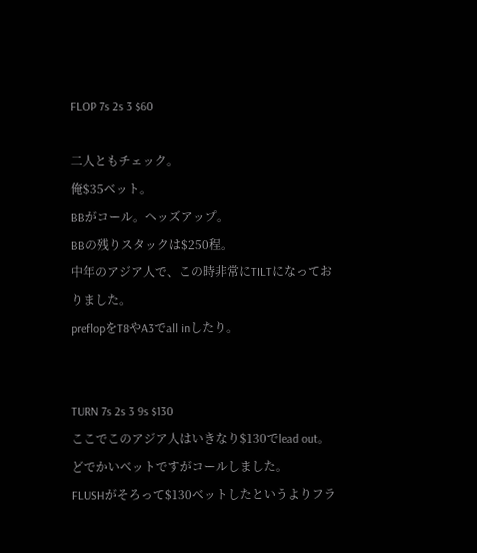FLOP 7s 2s 3 $60

二人ともチェック。
俺$35ベット。
BBがコール。ヘッズアップ。
BBの残りスタックは$250程。
中年のアジア人で、この時非常にTILTになっておりました。
preflopをT8やA3でall inしたり。


TURN 7s 2s 3 9s $130
ここでこのアジア人はいきなり$130でlead out。
どでかいベットですがコールしました。
FLUSHがそろって$130ベットしたというよりフラ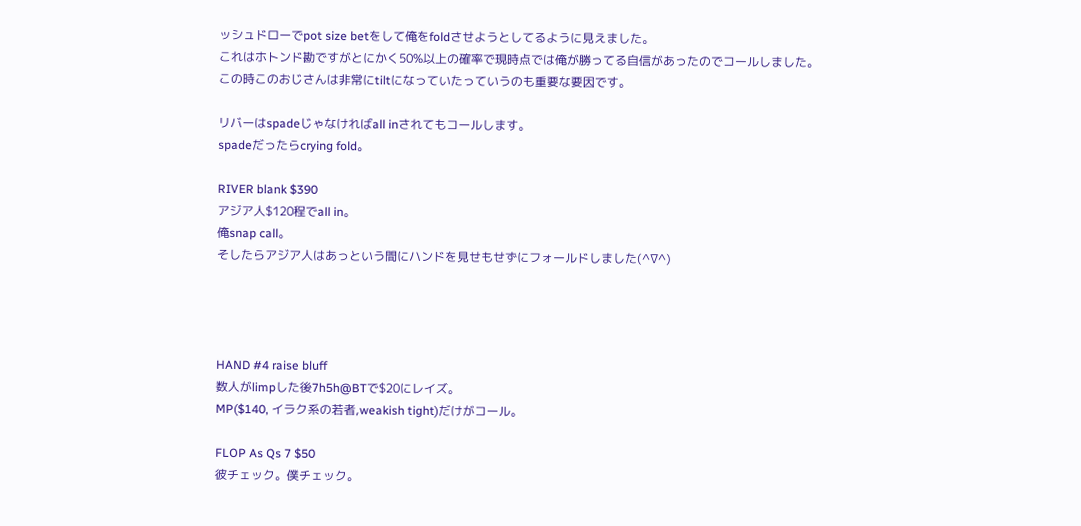ッシュドローでpot size betをして俺をfoldさせようとしてるように見えました。
これはホトンド勘ですがとにかく50%以上の確率で現時点では俺が勝ってる自信があったのでコールしました。
この時このおじさんは非常にtiltになっていたっていうのも重要な要因です。

リバーはspadeじゃなければall inされてもコールします。
spadeだったらcrying fold。

RIVER blank $390
アジア人$120程でall in。
俺snap call。
そしたらアジア人はあっという間にハンドを見せもせずにフォールドしました(^∇^)




HAND #4 raise bluff
数人がlimpした後7h5h@BTで$20にレイズ。
MP($140, イラク系の若者,weakish tight)だけがコール。

FLOP As Qs 7 $50
彼チェック。僕チェック。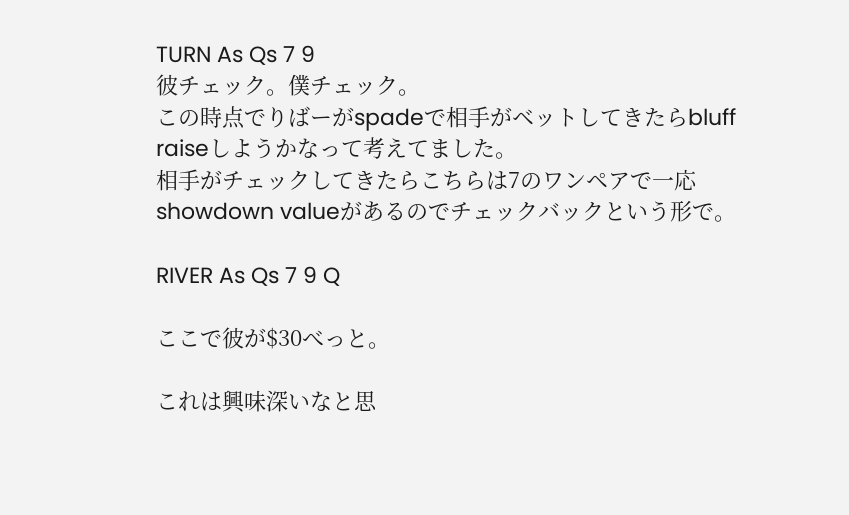TURN As Qs 7 9
彼チェック。僕チェック。
この時点でりばーがspadeで相手がベットしてきたらbluff raiseしようかなって考えてました。
相手がチェックしてきたらこちらは7のワンペアで一応showdown valueがあるのでチェックバックという形で。

RIVER As Qs 7 9 Q

ここで彼が$30べっと。

これは興味深いなと思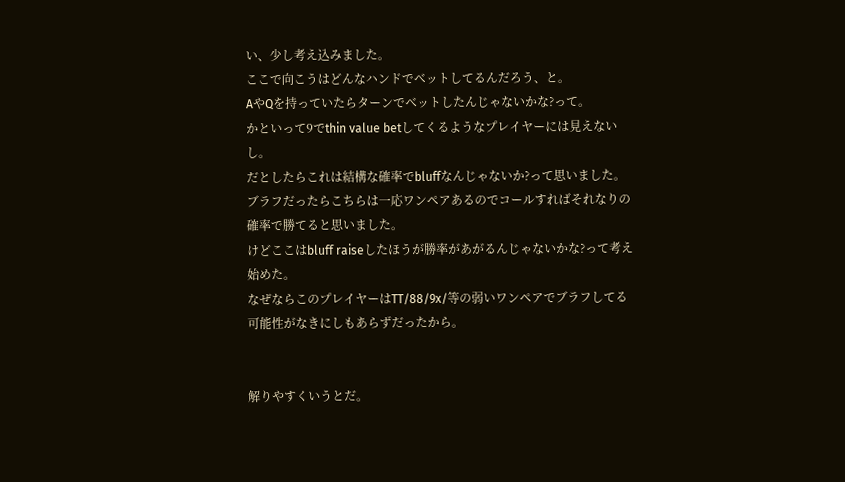い、少し考え込みました。
ここで向こうはどんなハンドでベットしてるんだろう、と。
AやQを持っていたらターンでベットしたんじゃないかな?って。
かといって9でthin value betしてくるようなプレイヤーには見えないし。
だとしたらこれは結構な確率でbluffなんじゃないか?って思いました。
ブラフだったらこちらは一応ワンペアあるのでコールすればそれなりの確率で勝てると思いました。
けどここはbluff raiseしたほうが勝率があがるんじゃないかな?って考え始めた。
なぜならこのプレイヤーはTT/88/9x/等の弱いワンペアでブラフしてる可能性がなきにしもあらずだったから。


解りやすくいうとだ。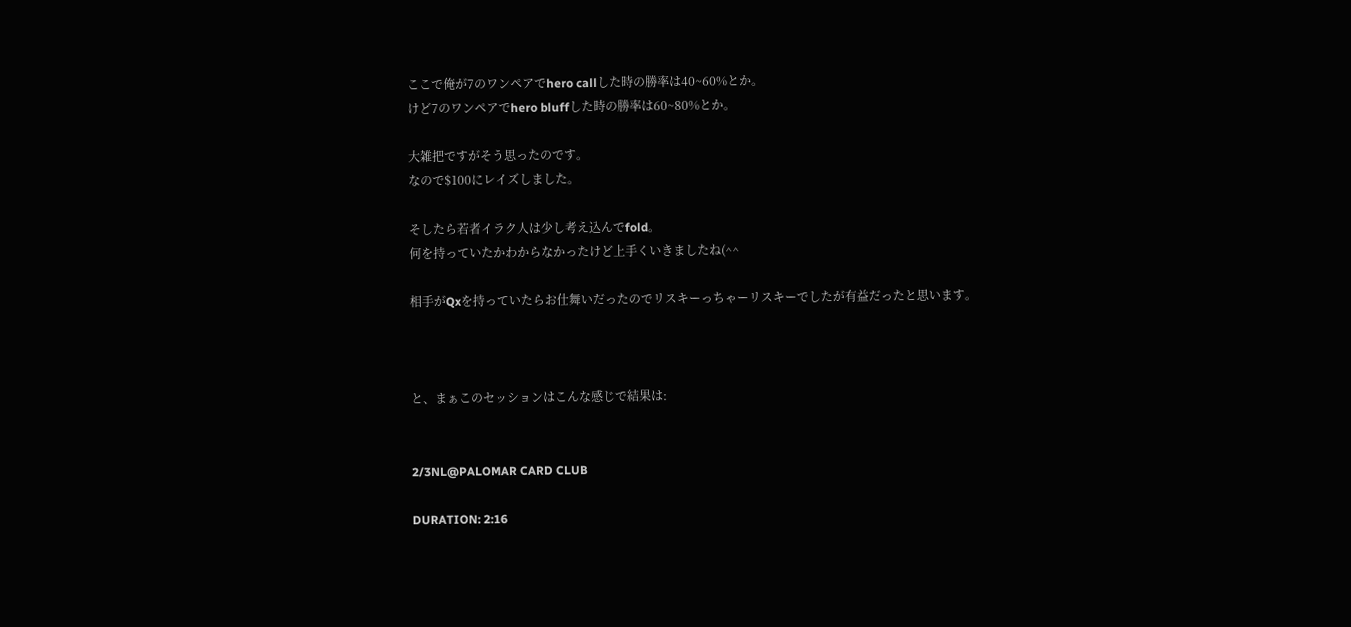ここで俺が7のワンペアでhero callした時の勝率は40~60%とか。
けど7のワンペアでhero bluffした時の勝率は60~80%とか。

大雑把ですがそう思ったのです。
なので$100にレイズしました。

そしたら若者イラク人は少し考え込んでfold。
何を持っていたかわからなかったけど上手くいきましたね(^^

相手がQxを持っていたらお仕舞いだったのでリスキーっちゃーリスキーでしたが有益だったと思います。



と、まぁこのセッションはこんな感じで結果は:


2/3NL@PALOMAR CARD CLUB

DURATION: 2:16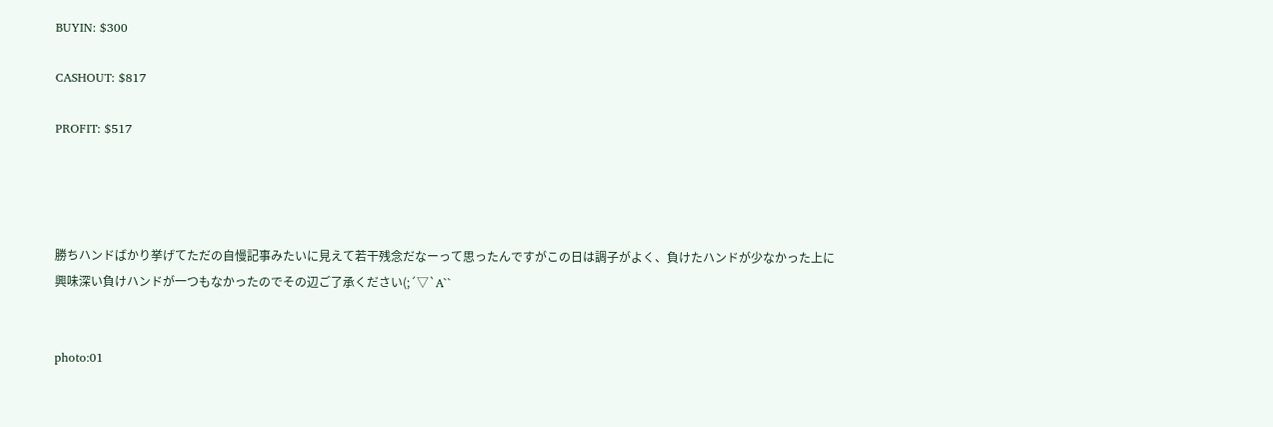BUYIN: $300

CASHOUT: $817

PROFIT: $517




勝ちハンドばかり挙げてただの自慢記事みたいに見えて若干残念だなーって思ったんですがこの日は調子がよく、負けたハンドが少なかった上に興味深い負けハンドが一つもなかったのでその辺ご了承ください(;´▽`A``


photo:01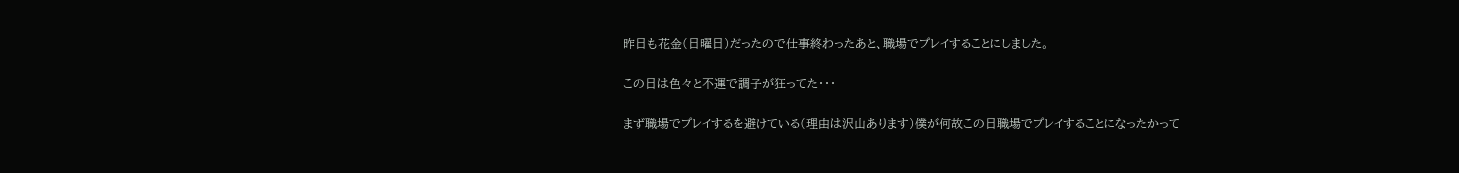昨日も花金(日曜日)だったので仕事終わったあと、職場でプレイすることにしました。

この日は色々と不運で調子が狂ってた・・・

まず職場でプレイするを避けている(理由は沢山あります)僕が何故この日職場でプレイすることになったかって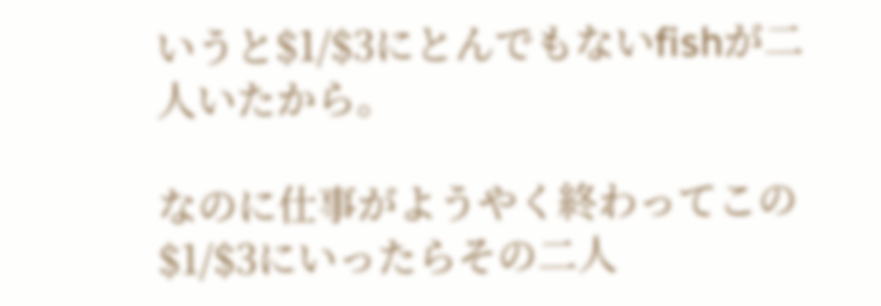いうと$1/$3にとんでもないfishが二人いたから。

なのに仕事がようやく終わってこの$1/$3にいったらその二人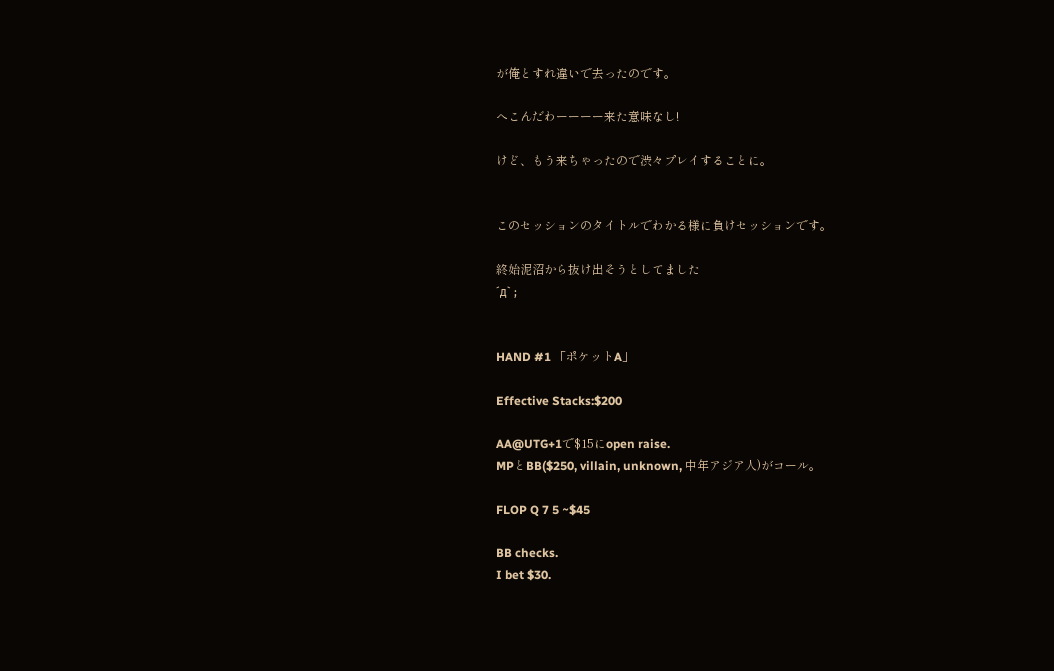が俺とすれ違いで去ったのです。

へこんだわーーーー来た意味なし!

けど、もう来ちゃったので渋々プレイすることに。


このセッションのタイトルでわかる様に負けセッションです。

終始泥沼から抜け出そうとしてました
´д` ;


HAND #1 「ポケットA」

Effective Stacks:$200

AA@UTG+1で$15にopen raise.
MPとBB($250, villain, unknown, 中年アジア人)がコール。

FLOP Q 7 5 ~$45

BB checks.
I bet $30.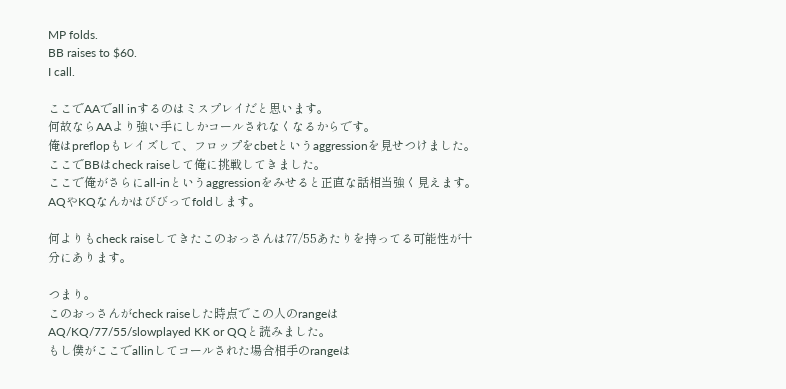MP folds.
BB raises to $60.
I call.

ここでAAでall inするのはミスプレイだと思います。
何故ならAAより強い手にしかコールされなくなるからです。
俺はpreflopもレイズして、フロップをcbetというaggressionを見せつけました。
ここでBBはcheck raiseして俺に挑戦してきました。
ここで俺がさらにall-inというaggressionをみせると正直な話相当強く見えます。
AQやKQなんかはびびってfoldします。

何よりもcheck raiseしてきたこのおっさんは77/55あたりを持ってる可能性が十分にあります。

つまり。
このおっさんがcheck raiseした時点でこの人のrangeはAQ/KQ/77/55/slowplayed KK or QQと読みました。
もし僕がここでallinしてコールされた場合相手のrangeは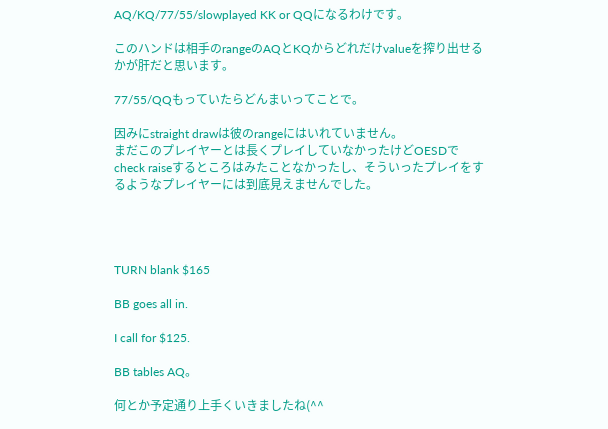AQ/KQ/77/55/slowplayed KK or QQになるわけです。

このハンドは相手のrangeのAQとKQからどれだけvalueを搾り出せるかが肝だと思います。

77/55/QQもっていたらどんまいってことで。

因みにstraight drawは彼のrangeにはいれていません。
まだこのプレイヤーとは長くプレイしていなかったけどOESDでcheck raiseするところはみたことなかったし、そういったプレイをするようなプレイヤーには到底見えませんでした。




TURN blank $165

BB goes all in.

I call for $125.

BB tables AQ。

何とか予定通り上手くいきましたね(^^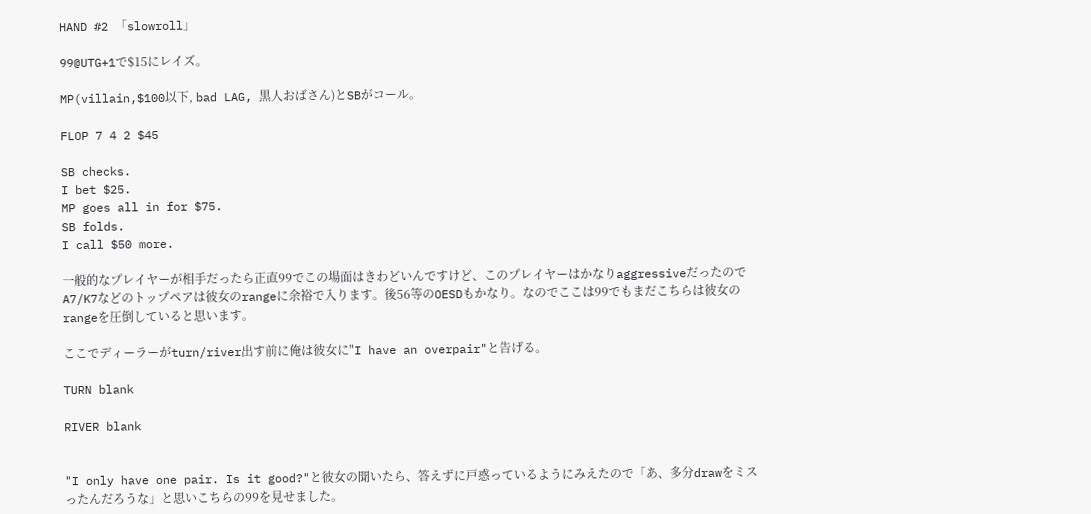HAND #2 「slowroll」

99@UTG+1で$15にレイズ。

MP(villain,$100以下, bad LAG, 黒人おばさん)とSBがコール。

FLOP 7 4 2 $45

SB checks.
I bet $25.
MP goes all in for $75.
SB folds.
I call $50 more.

一般的なプレイヤーが相手だったら正直99でこの場面はきわどいんですけど、このプレイヤーはかなりaggressiveだったのでA7/K7などのトップペアは彼女のrangeに余裕で入ります。後56等のOESDもかなり。なのでここは99でもまだこちらは彼女のrangeを圧倒していると思います。

ここでディーラーがturn/river出す前に俺は彼女に"I have an overpair"と告げる。

TURN blank

RIVER blank


"I only have one pair. Is it good?"と彼女の聞いたら、答えずに戸惑っているようにみえたので「あ、多分drawをミスったんだろうな」と思いこちらの99を見せました。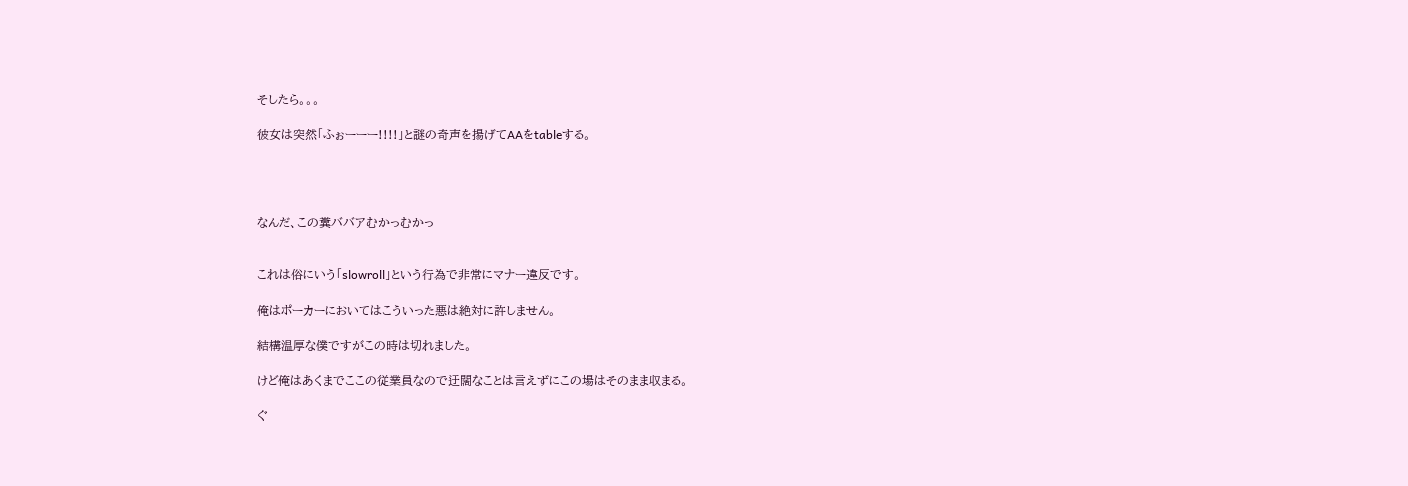そしたら。。。

彼女は突然「ふぉーーー!!!!」と謎の奇声を揚げてAAをtableする。




なんだ、この糞ババアむかっむかっ


これは俗にいう「slowroll」という行為で非常にマナー違反です。

俺はポーカーにおいてはこういった悪は絶対に許しません。

結構温厚な僕ですがこの時は切れました。

けど俺はあくまでここの従業員なので迂闊なことは言えずにこの場はそのまま収まる。

ぐ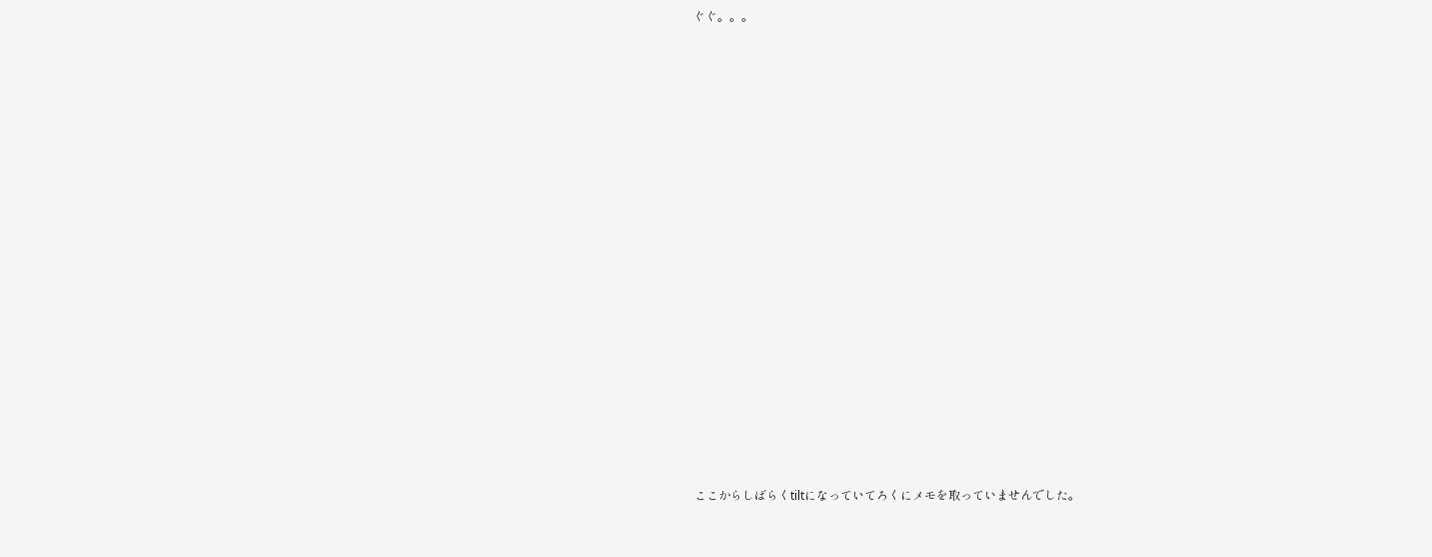ぐぐ。。。
























ここからしばらくtiltになっていてろくにメモを取っていませんでした。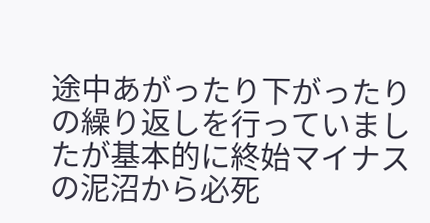途中あがったり下がったりの繰り返しを行っていましたが基本的に終始マイナスの泥沼から必死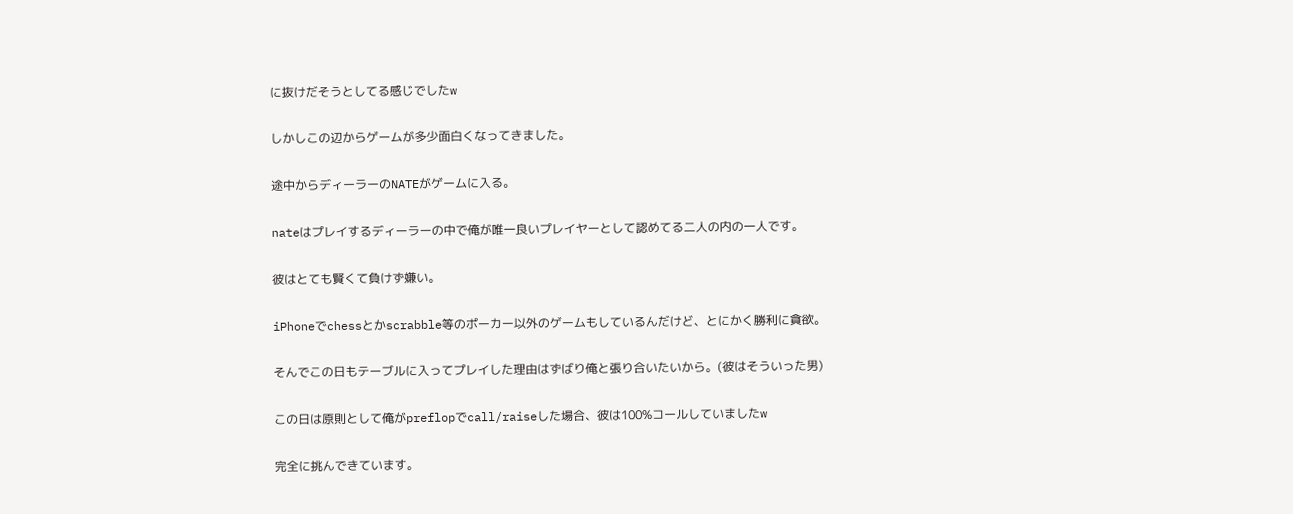に抜けだそうとしてる感じでしたw

しかしこの辺からゲームが多少面白くなってきました。

途中からディーラーのNATEがゲームに入る。

nateはプレイするディーラーの中で俺が唯一良いプレイヤーとして認めてる二人の内の一人です。

彼はとても賢くて負けず嫌い。

iPhoneでchessとかscrabble等のポーカー以外のゲームもしているんだけど、とにかく勝利に貪欲。

そんでこの日もテーブルに入ってプレイした理由はずばり俺と張り合いたいから。(彼はそういった男)

この日は原則として俺がpreflopでcall/raiseした場合、彼は100%コールしていましたw

完全に挑んできています。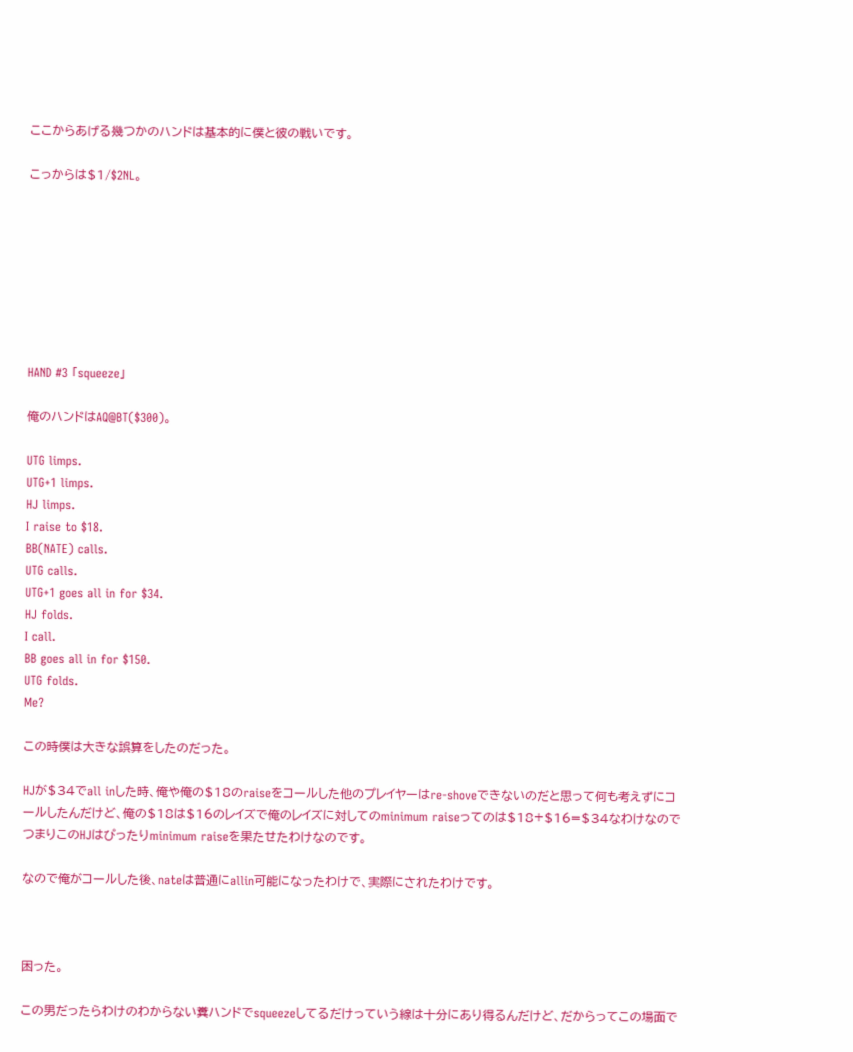ここからあげる幾つかのハンドは基本的に僕と彼の戦いです。

こっからは$1/$2NL。








HAND #3 「squeeze」

俺のハンドはAQ@BT($300)。

UTG limps.
UTG+1 limps.
HJ limps.
I raise to $18.
BB(NATE) calls.
UTG calls.
UTG+1 goes all in for $34.
HJ folds.
I call.
BB goes all in for $150.
UTG folds.
Me?

この時僕は大きな誤算をしたのだった。

HJが$34でall inした時、俺や俺の$18のraiseをコールした他のプレイヤーはre-shoveできないのだと思って何も考えずにコールしたんだけど、俺の$18は$16のレイズで俺のレイズに対してのminimum raiseってのは$18+$16=$34なわけなのでつまりこのHJはぴったりminimum raiseを果たせたわけなのです。

なので俺がコールした後、nateは普通にallin可能になったわけで、実際にされたわけです。



困った。

この男だったらわけのわからない糞ハンドでsqueezeしてるだけっていう線は十分にあり得るんだけど、だからってこの場面で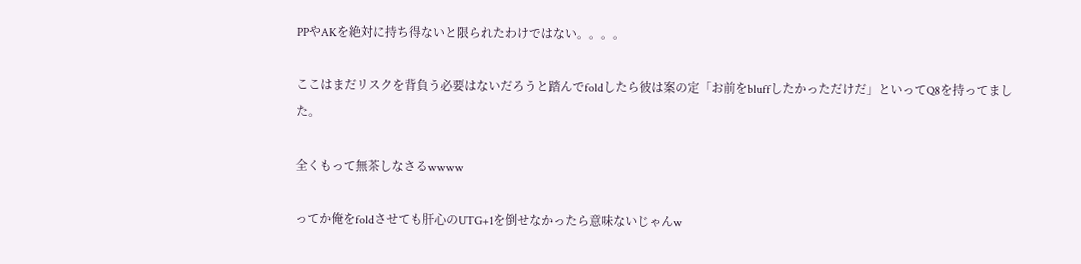PPやAKを絶対に持ち得ないと限られたわけではない。。。。

ここはまだリスクを背負う必要はないだろうと踏んでfoldしたら彼は案の定「お前をbluffしたかっただけだ」といってQ8を持ってました。

全くもって無茶しなさるwwww

ってか俺をfoldさせても肝心のUTG+1を倒せなかったら意味ないじゃんw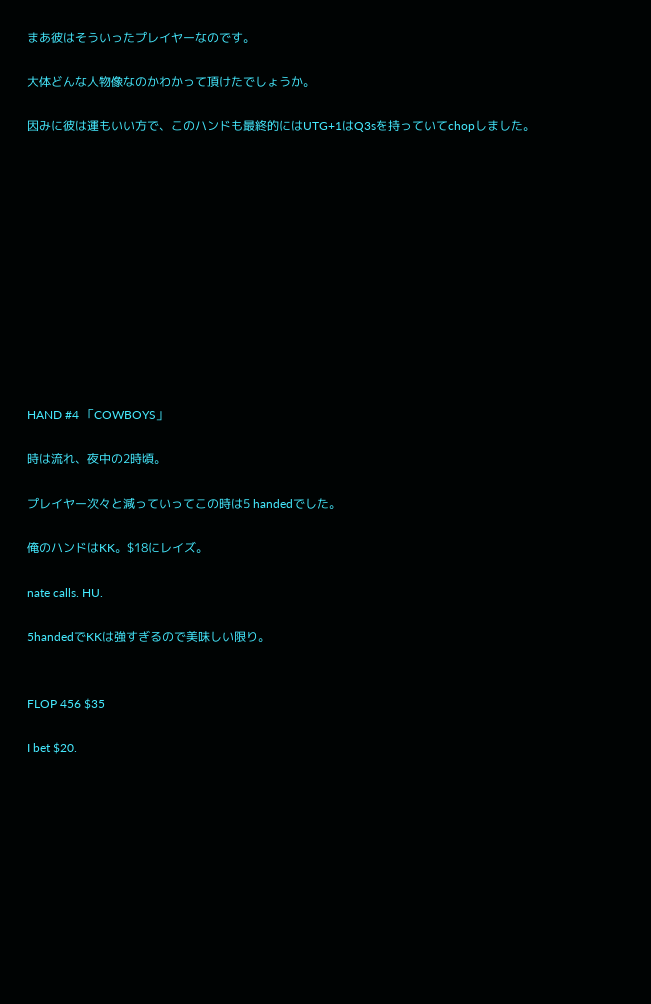まあ彼はそういったプレイヤーなのです。

大体どんな人物像なのかわかって頂けたでしょうか。

因みに彼は運もいい方で、このハンドも最終的にはUTG+1はQ3sを持っていてchopしました。












HAND #4 「COWBOYS」

時は流れ、夜中の2時頃。

プレイヤー次々と減っていってこの時は5 handedでした。

俺のハンドはKK。$18にレイズ。

nate calls. HU.

5handedでKKは強すぎるので美味しい限り。


FLOP 456 $35

I bet $20.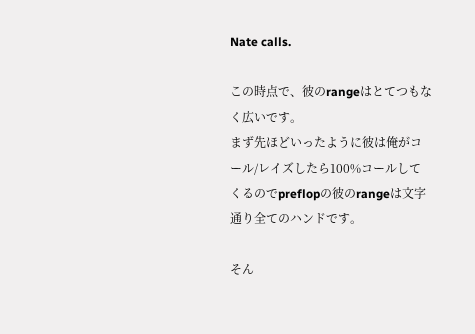Nate calls.

この時点で、彼のrangeはとてつもなく広いです。
まず先ほどいったように彼は俺がコール/レイズしたら100%コールしてくるのでpreflopの彼のrangeは文字通り全てのハンドです。

そん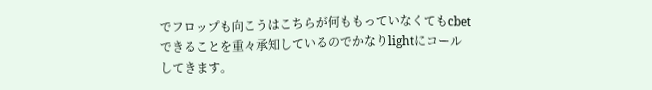でフロップも向こうはこちらが何ももっていなくてもcbetできることを重々承知しているのでかなりlightにコールしてきます。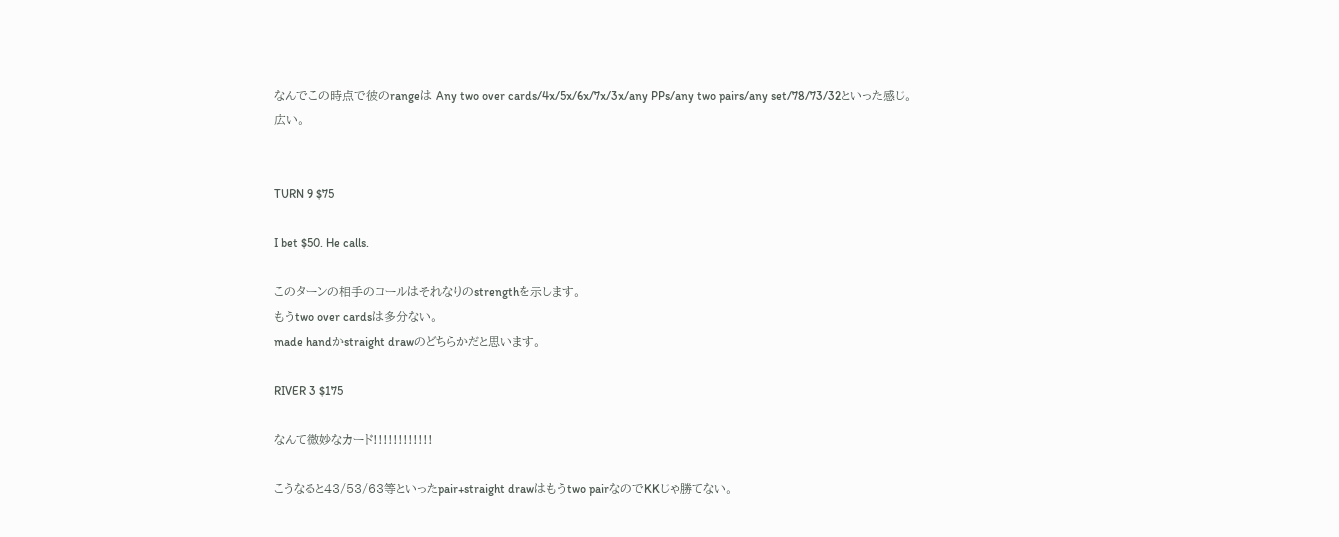なんでこの時点で彼のrangeは Any two over cards/4x/5x/6x/7x/3x/any PPs/any two pairs/any set/78/73/32といった感じ。広い。


TURN 9 $75

I bet $50. He calls.

このターンの相手のコールはそれなりのstrengthを示します。
もうtwo over cardsは多分ない。
made handかstraight drawのどちらかだと思います。

RIVER 3 $175

なんて微妙なカード!!!!!!!!!!!!

こうなると43/53/63等といったpair+straight drawはもうtwo pairなのでKKじゃ勝てない。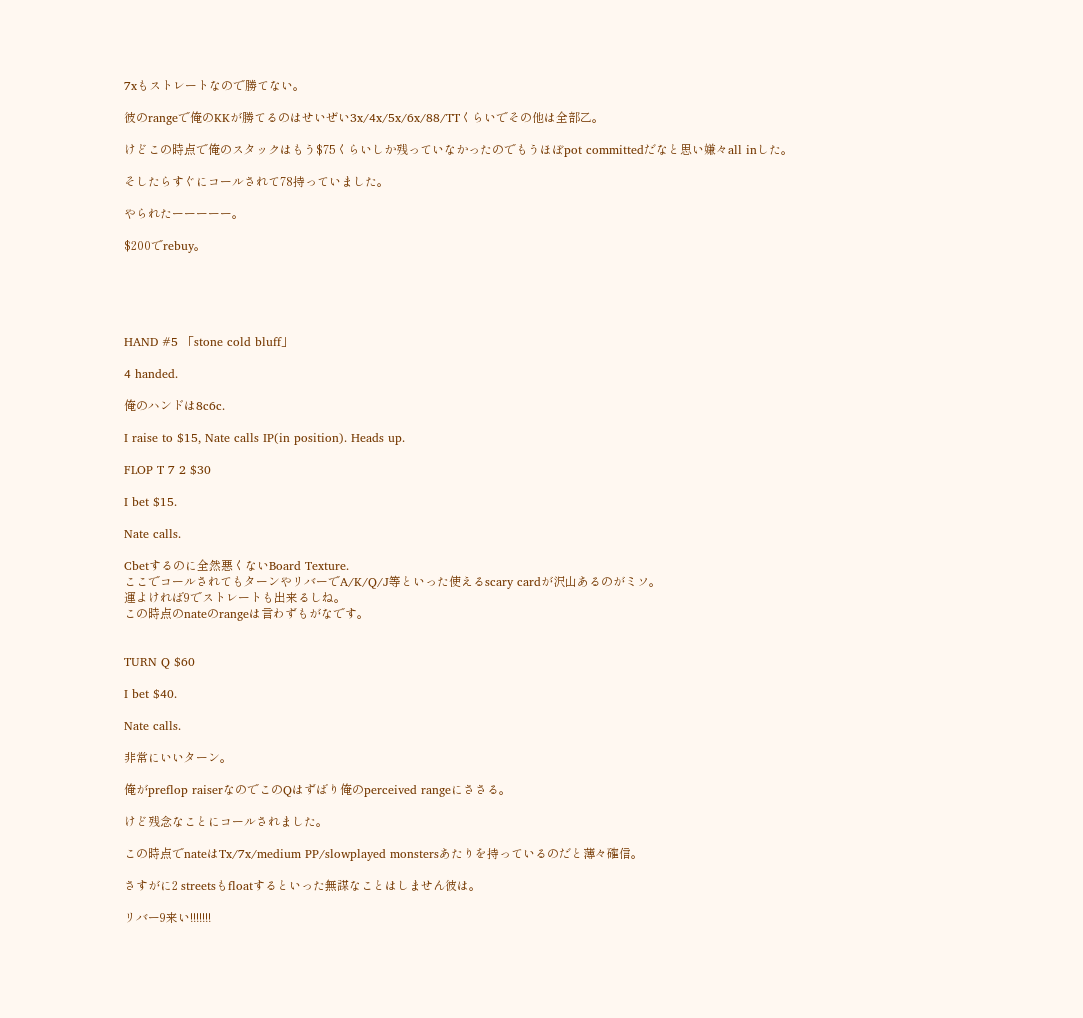7xもストレートなので勝てない。

彼のrangeで俺のKKが勝てるのはせいぜい3x/4x/5x/6x/88/TTくらいでその他は全部乙。

けどこの時点で俺のスタックはもう$75くらいしか残っていなかったのでもうほぼpot committedだなと思い嫌々all inした。

そしたらすぐにコールされて78持っていました。

やられたーーーーー。

$200でrebuy。





HAND #5 「stone cold bluff」

4 handed.

俺のハンドは8c6c.

I raise to $15, Nate calls IP(in position). Heads up.

FLOP T 7 2 $30

I bet $15.

Nate calls.

Cbetするのに全然悪くないBoard Texture.
ここでコールされてもターンやリバーでA/K/Q/J等といった使えるscary cardが沢山あるのがミソ。
運よければ9でストレートも出来るしね。
この時点のnateのrangeは言わずもがなです。


TURN Q $60

I bet $40.

Nate calls.

非常にいいターン。

俺がpreflop raiserなのでこのQはずばり俺のperceived rangeにささる。

けど残念なことにコールされました。

この時点でnateはTx/7x/medium PP/slowplayed monstersあたりを持っているのだと薄々確信。

さすがに2 streetsもfloatするといった無謀なことはしません彼は。

リバー9来い!!!!!!!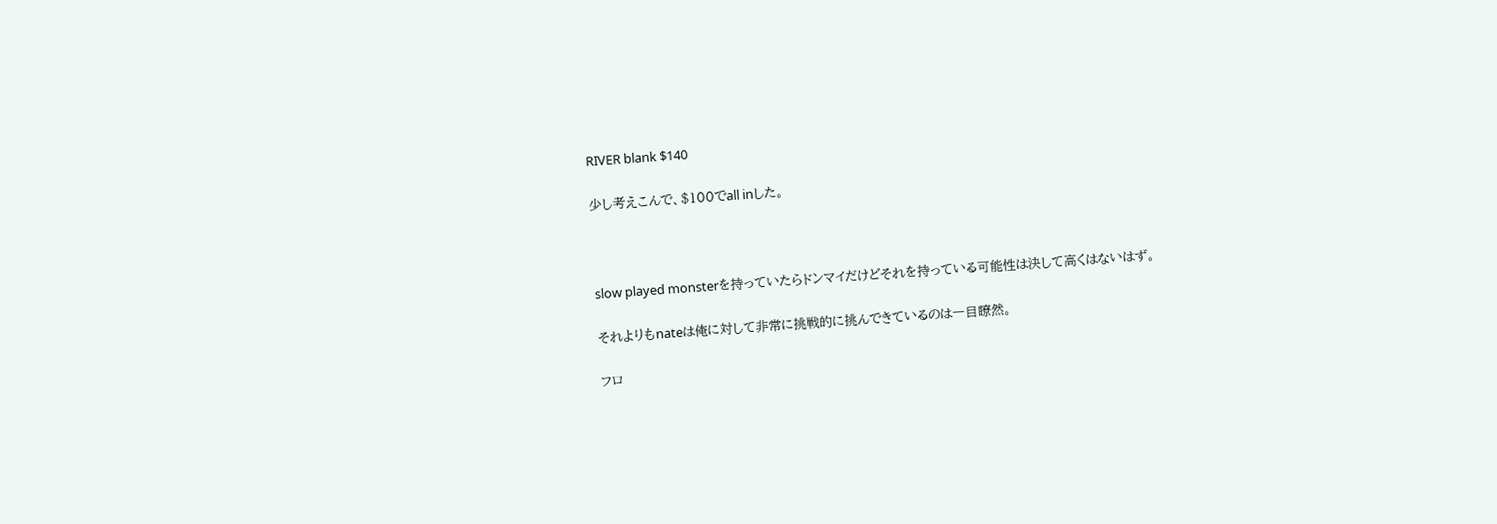RIVER blank $140

少し考えこんで、$100でall inした。



slow played monsterを持っていたらドンマイだけどそれを持っている可能性は決して高くはないはず。

それよりもnateは俺に対して非常に挑戦的に挑んできているのは一目瞭然。

フロ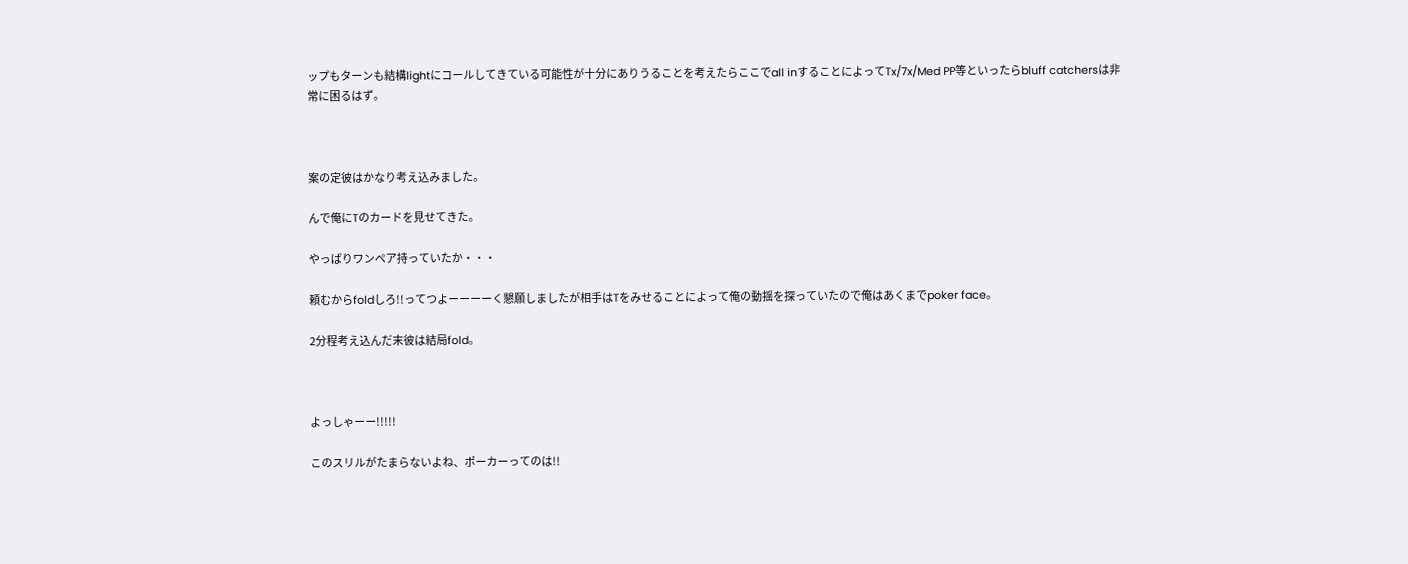ップもターンも結構lightにコールしてきている可能性が十分にありうることを考えたらここでall inすることによってTx/7x/Med PP等といったらbluff catchersは非常に困るはず。



案の定彼はかなり考え込みました。

んで俺にTのカードを見せてきた。

やっぱりワンペア持っていたか・・・

頼むからfoldしろ!!ってつよーーーーく懇願しましたが相手はTをみせることによって俺の動揺を探っていたので俺はあくまでpoker face。

2分程考え込んだ末彼は結局fold。



よっしゃーー!!!!!

このスリルがたまらないよね、ポーカーってのは!!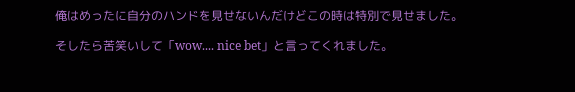俺はめったに自分のハンドを見せないんだけどこの時は特別で見せました。

そしたら苦笑いして「wow.... nice bet」と言ってくれました。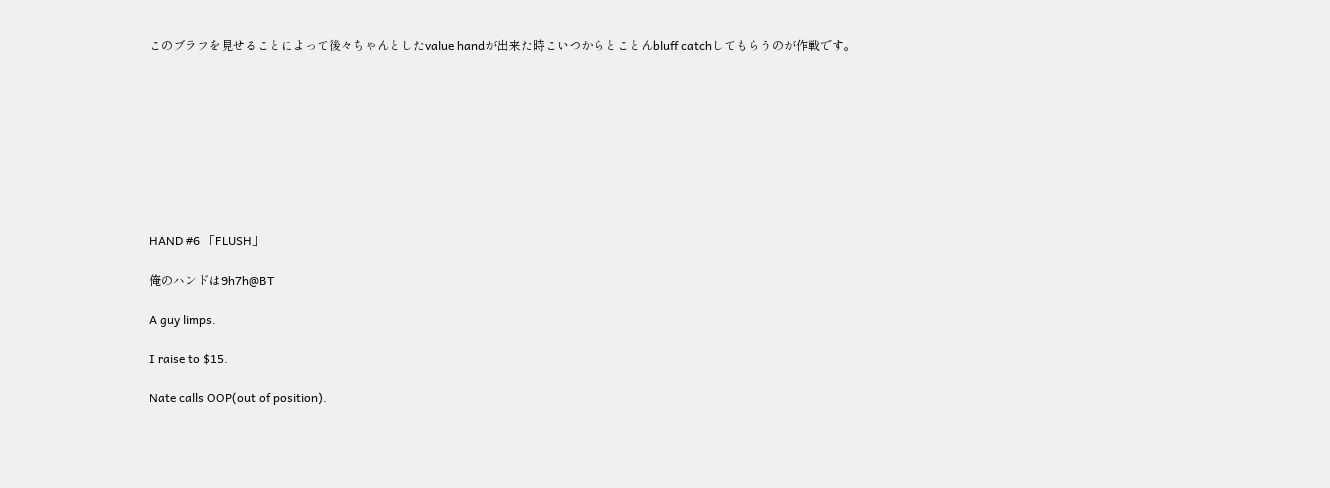このブラフを見せることによって後々ちゃんとしたvalue handが出来た時こいつからとことんbluff catchしてもらうのが作戦です。









HAND #6 「FLUSH」

俺のハンドは9h7h@BT

A guy limps.

I raise to $15.

Nate calls OOP(out of position).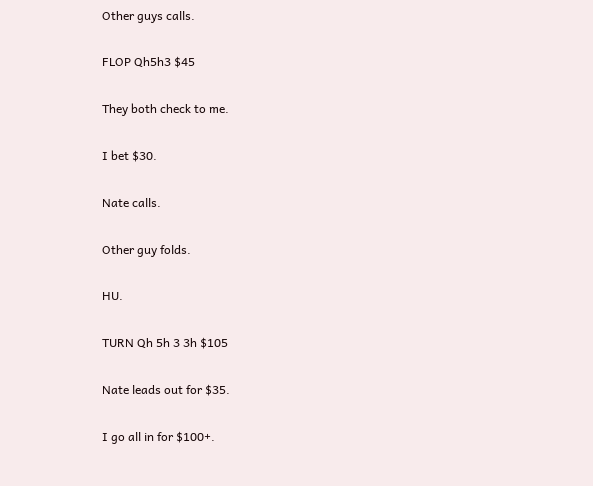Other guys calls.

FLOP Qh5h3 $45

They both check to me.

I bet $30.

Nate calls.

Other guy folds.

HU.

TURN Qh 5h 3 3h $105

Nate leads out for $35.

I go all in for $100+.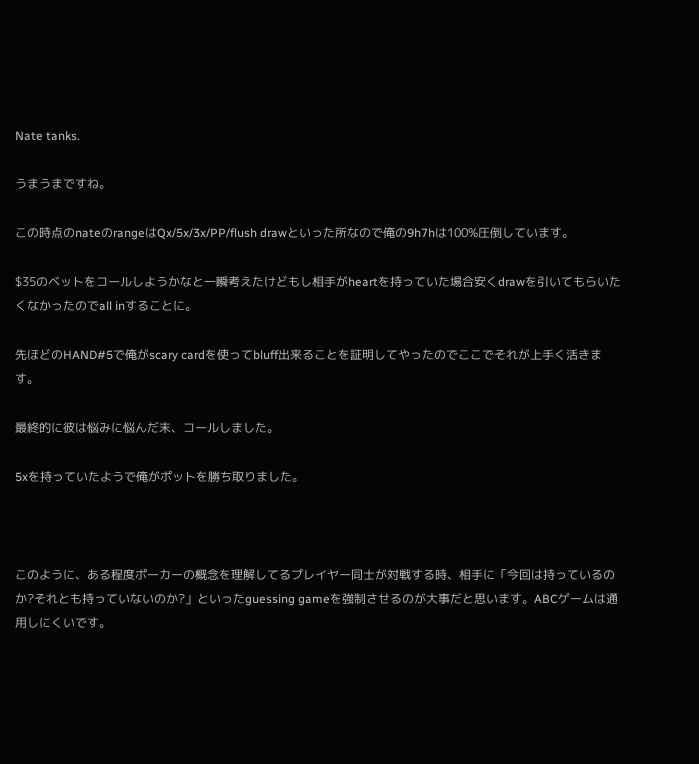Nate tanks.

うまうまですね。

この時点のnateのrangeはQx/5x/3x/PP/flush drawといった所なので俺の9h7hは100%圧倒しています。

$35のベットをコールしようかなと一瞬考えたけどもし相手がheartを持っていた場合安くdrawを引いてもらいたくなかったのでall inすることに。

先ほどのHAND#5で俺がscary cardを使ってbluff出来ることを証明してやったのでここでそれが上手く活きます。

最終的に彼は悩みに悩んだ末、コールしました。

5xを持っていたようで俺がポットを勝ち取りました。



このように、ある程度ポーカーの概念を理解してるプレイヤー同士が対戦する時、相手に「今回は持っているのか?それとも持っていないのか?」といったguessing gameを強制させるのが大事だと思います。ABCゲームは通用しにくいです。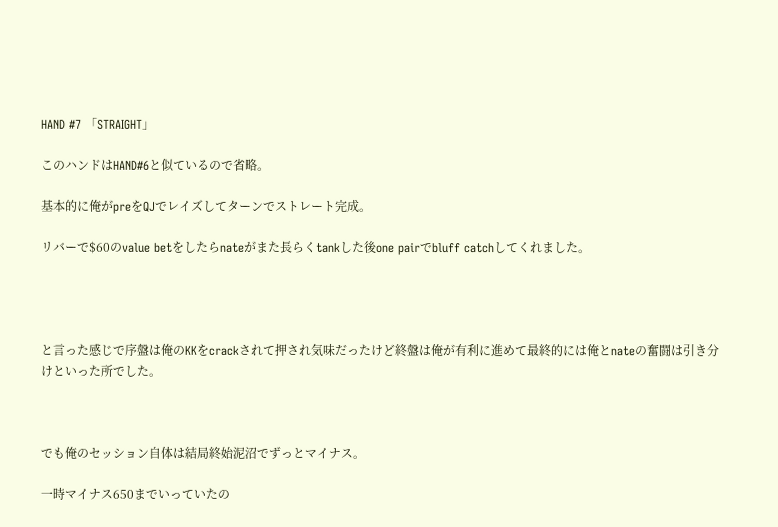HAND #7 「STRAIGHT」

このハンドはHAND#6と似ているので省略。

基本的に俺がpreをQJでレイズしてターンでストレート完成。

リバーで$60のvalue betをしたらnateがまた長らくtankした後one pairでbluff catchしてくれました。




と言った感じで序盤は俺のKKをcrackされて押され気味だったけど終盤は俺が有利に進めて最終的には俺とnateの奮闘は引き分けといった所でした。



でも俺のセッション自体は結局終始泥沼でずっとマイナス。

一時マイナス650までいっていたの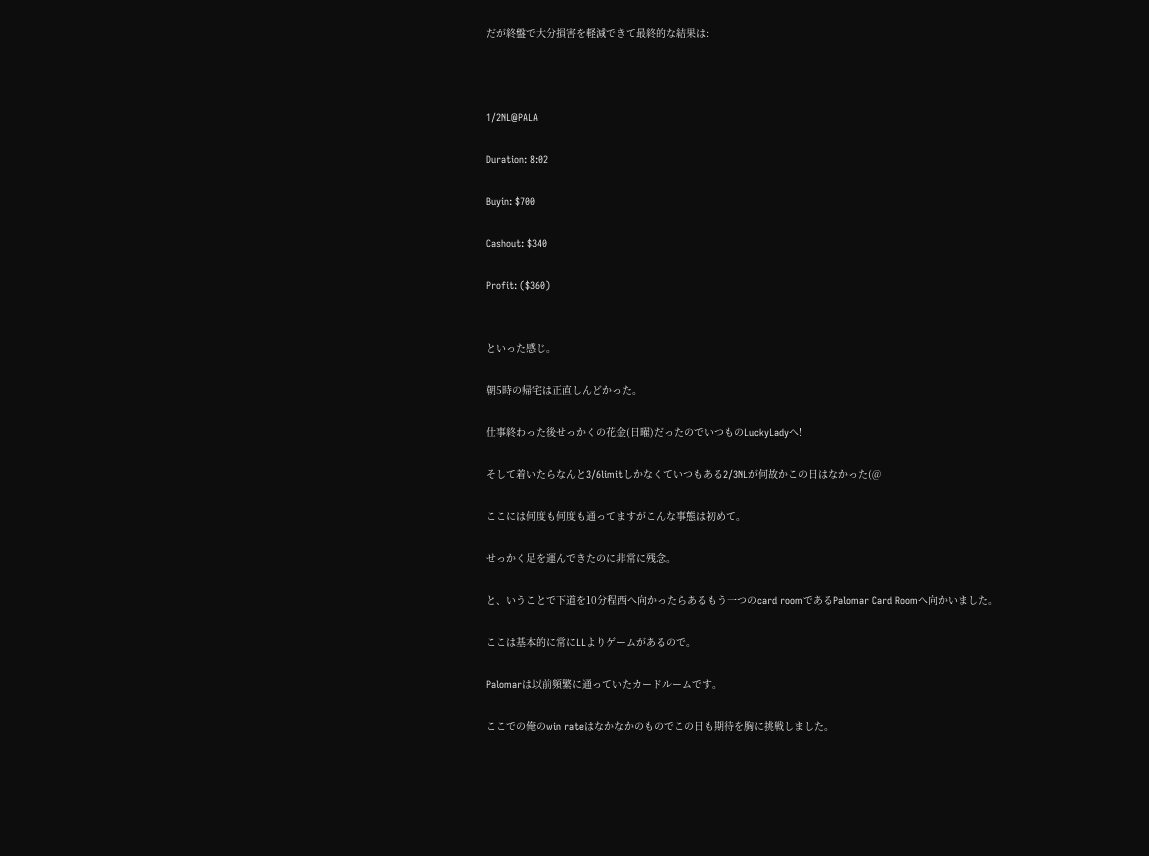だが終盤で大分損害を軽減できて最終的な結果は:



1/2NL@PALA

Duration: 8:02

Buyin: $700

Cashout: $340

Profit: ($360)


といった感じ。

朝5時の帰宅は正直しんどかった。

仕事終わった後せっかくの花金(日曜)だったのでいつものLuckyLadyへ!

そして着いたらなんと3/6limitしかなくていつもある2/3NLが何故かこの日はなかった(@

ここには何度も何度も通ってますがこんな事態は初めて。

せっかく足を運んできたのに非常に残念。

と、いうことで下道を10分程西へ向かったらあるもう一つのcard roomであるPalomar Card Roomへ向かいました。

ここは基本的に常にLLよりゲームがあるので。

Palomarは以前頻繁に通っていたカードルームです。

ここでの俺のwin rateはなかなかのものでこの日も期待を胸に挑戦しました。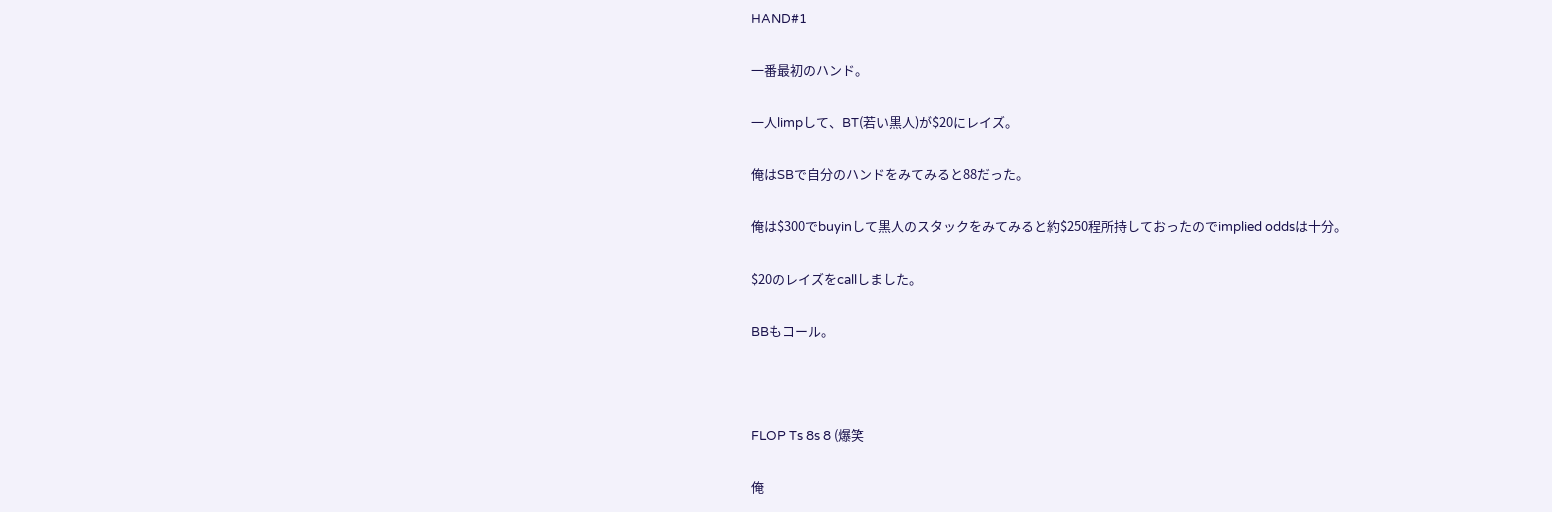HAND#1

一番最初のハンド。

一人limpして、BT(若い黒人)が$20にレイズ。

俺はSBで自分のハンドをみてみると88だった。

俺は$300でbuyinして黒人のスタックをみてみると約$250程所持しておったのでimplied oddsは十分。

$20のレイズをcallしました。

BBもコール。



FLOP Ts 8s 8 (爆笑

俺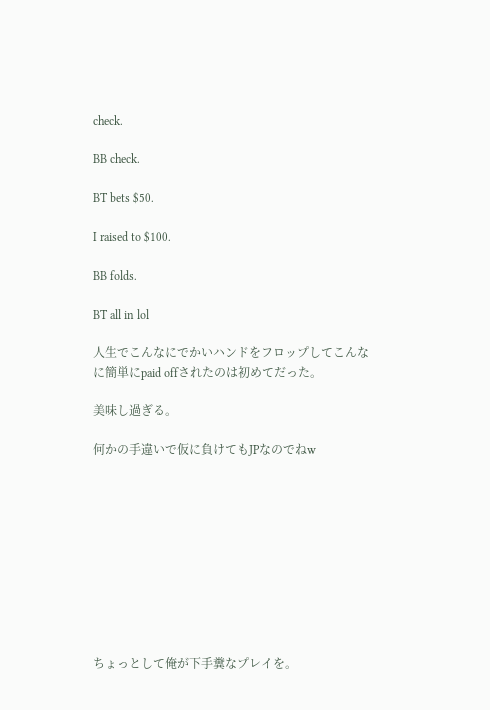check.

BB check.

BT bets $50.

I raised to $100.

BB folds.

BT all in lol

人生でこんなにでかいハンドをフロップしてこんなに簡単にpaid offされたのは初めてだった。

美味し過ぎる。

何かの手違いで仮に負けてもJPなのでねw










ちょっとして俺が下手糞なプレイを。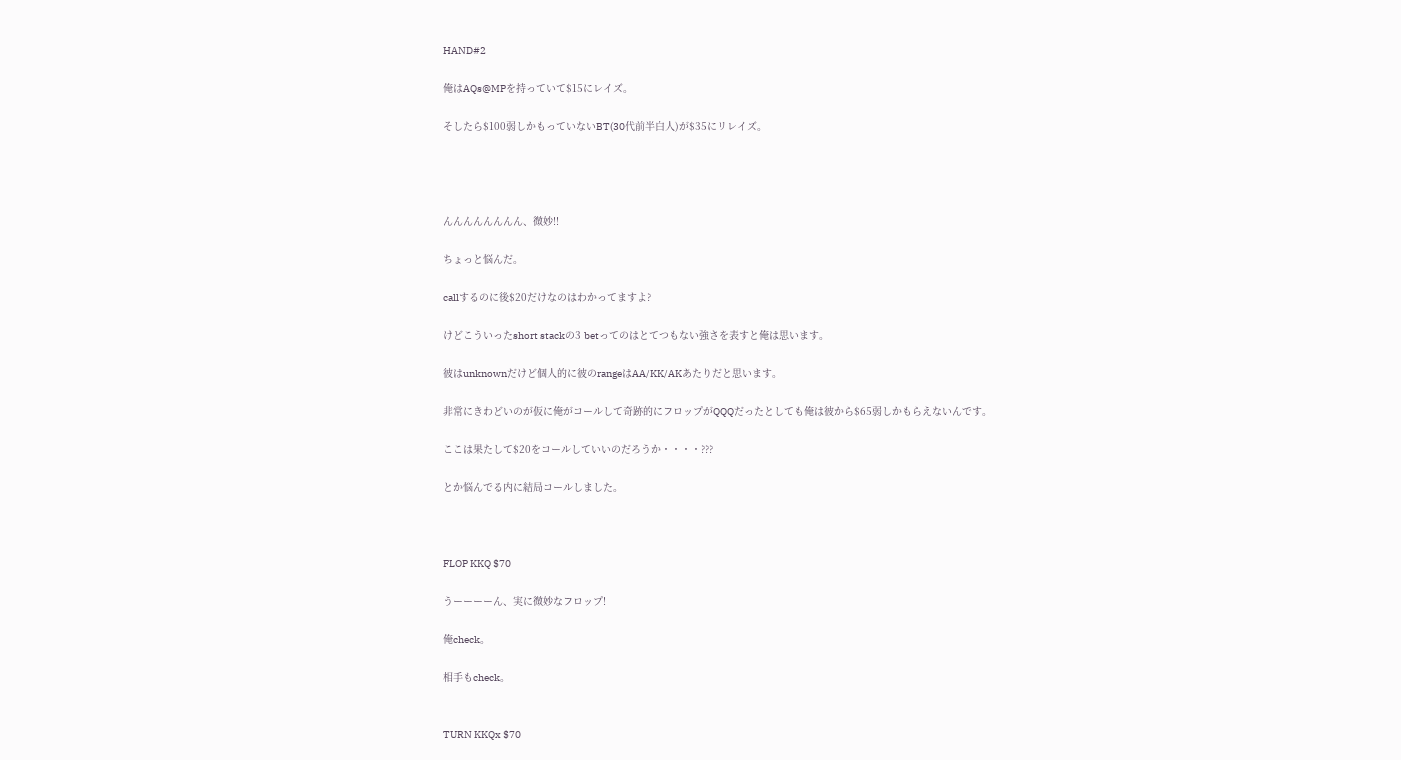HAND#2

俺はAQs@MPを持っていて$15にレイズ。

そしたら$100弱しかもっていないBT(30代前半白人)が$35にリレイズ。




んんんんんんんん、微妙!!

ちょっと悩んだ。

callするのに後$20だけなのはわかってますよ?

けどこういったshort stackの3 betってのはとてつもない強さを表すと俺は思います。

彼はunknownだけど個人的に彼のrangeはAA/KK/AKあたりだと思います。

非常にきわどいのが仮に俺がコールして奇跡的にフロップがQQQだったとしても俺は彼から$65弱しかもらえないんです。

ここは果たして$20をコールしていいのだろうか・・・・???

とか悩んでる内に結局コールしました。



FLOP KKQ $70

うーーーーん、実に微妙なフロップ!

俺check。

相手もcheck。


TURN KKQx $70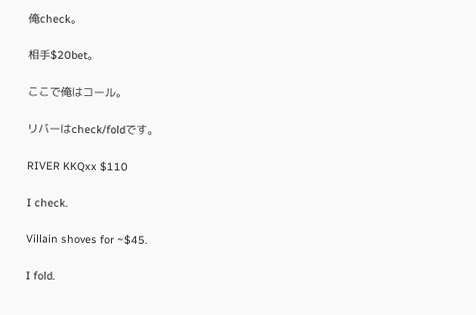俺check。

相手$20bet。

ここで俺はコール。

リバーはcheck/foldです。

RIVER KKQxx $110

I check.

Villain shoves for ~$45.

I fold.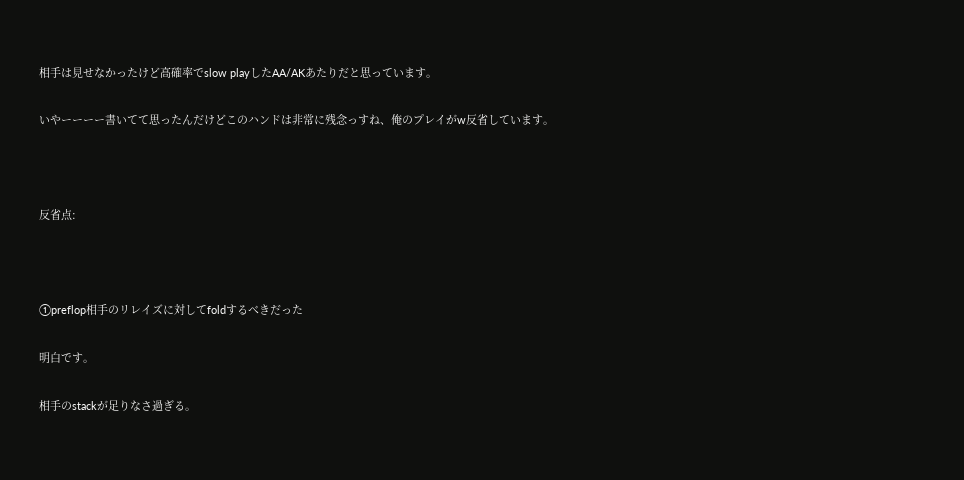相手は見せなかったけど高確率でslow playしたAA/AKあたりだと思っています。

いやーーーー書いてて思ったんだけどこのハンドは非常に残念っすね、俺のプレイがw反省しています。



反省点:



①preflop相手のリレイズに対してfoldするべきだった

明白です。

相手のstackが足りなさ過ぎる。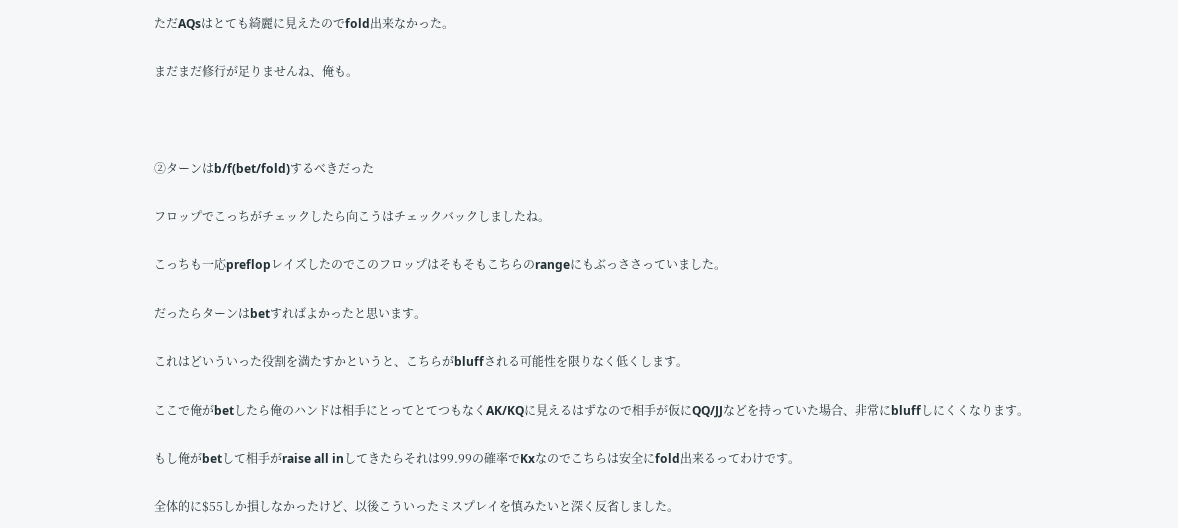ただAQsはとても綺麗に見えたのでfold出来なかった。

まだまだ修行が足りませんね、俺も。



②ターンはb/f(bet/fold)するべきだった

フロップでこっちがチェックしたら向こうはチェックバックしましたね。

こっちも一応preflopレイズしたのでこのフロップはそもそもこちらのrangeにもぶっささっていました。

だったらターンはbetすればよかったと思います。

これはどいういった役割を満たすかというと、こちらがbluffされる可能性を限りなく低くします。

ここで俺がbetしたら俺のハンドは相手にとってとてつもなくAK/KQに見えるはずなので相手が仮にQQ/JJなどを持っていた場合、非常にbluffしにくくなります。

もし俺がbetして相手がraise all inしてきたらそれは99.99の確率でKxなのでこちらは安全にfold出来るってわけです。

全体的に$55しか損しなかったけど、以後こういったミスプレイを慎みたいと深く反省しました。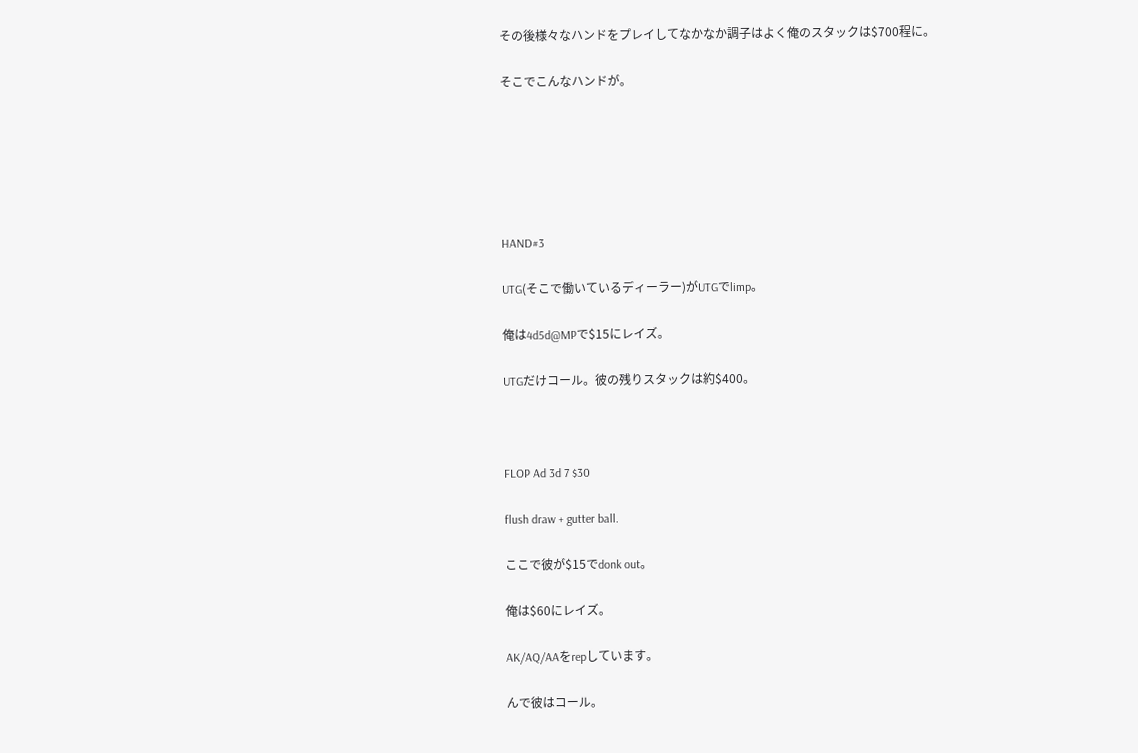その後様々なハンドをプレイしてなかなか調子はよく俺のスタックは$700程に。

そこでこんなハンドが。






HAND#3

UTG(そこで働いているディーラー)がUTGでlimp。

俺は4d5d@MPで$15にレイズ。

UTGだけコール。彼の残りスタックは約$400。



FLOP Ad 3d 7 $30

flush draw + gutter ball.

ここで彼が$15でdonk out。

俺は$60にレイズ。

AK/AQ/AAをrepしています。

んで彼はコール。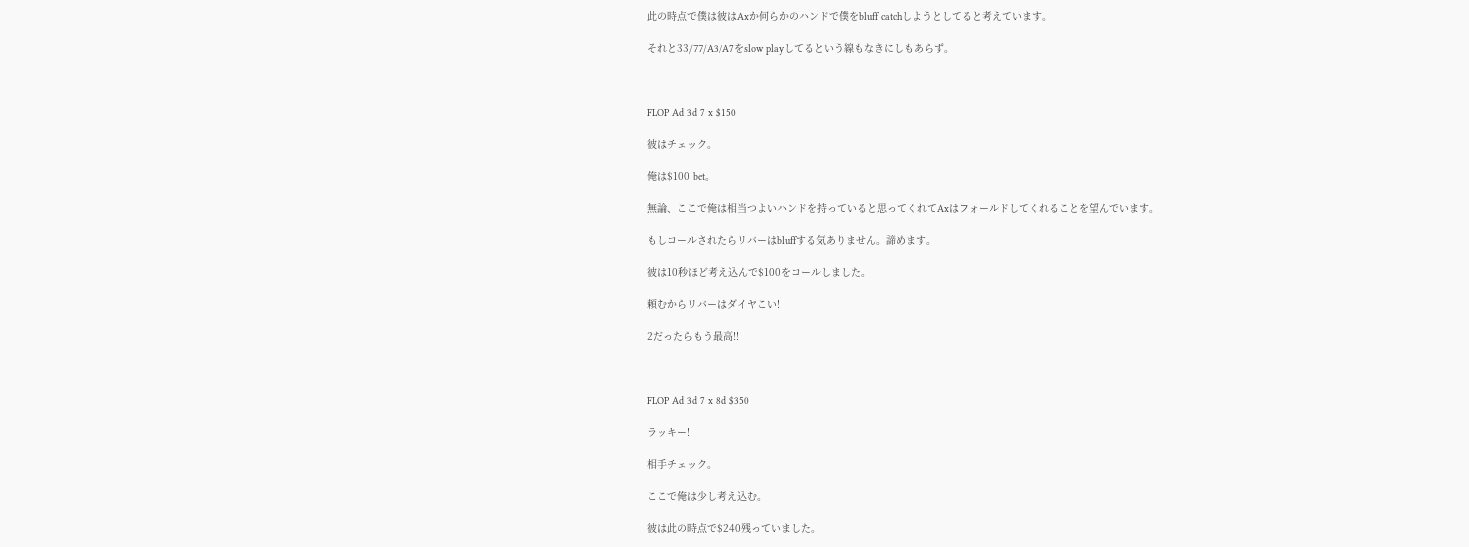此の時点で僕は彼はAxか何らかのハンドで僕をbluff catchしようとしてると考えています。

それと33/77/A3/A7をslow playしてるという線もなきにしもあらず。



FLOP Ad 3d 7 x $150

彼はチェック。

俺は$100 bet。

無論、ここで俺は相当つよいハンドを持っていると思ってくれてAxはフォールドしてくれることを望んでいます。

もしコールされたらリバーはbluffする気ありません。諦めます。

彼は10秒ほど考え込んで$100をコールしました。

頼むからリバーはダイヤこい!

2だったらもう最高!!



FLOP Ad 3d 7 x 8d $350

ラッキー!

相手チェック。

ここで俺は少し考え込む。

彼は此の時点で$240残っていました。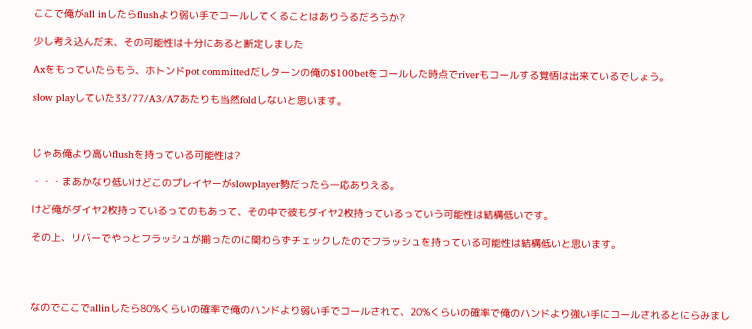ここで俺がall inしたらflushより弱い手でコールしてくることはありうるだろうか?

少し考え込んだ末、その可能性は十分にあると断定しました

Axをもっていたらもう、ホトンドpot committedだしターンの俺の$100betをコールした時点でriverもコールする覚悟は出来ているでしょう。

slow playしていた33/77/A3/A7あたりも当然foldしないと思います。



じゃあ俺より高いflushを持っている可能性は?

・・・まあかなり低いけどこのプレイヤーがslowplayer勢だったら一応ありえる。

けど俺がダイヤ2枚持っているってのもあって、その中で彼もダイヤ2枚持っているっていう可能性は結構低いです。

その上、リバーでやっとフラッシュが揃ったのに関わらずチェックしたのでフラッシュを持っている可能性は結構低いと思います。




なのでここでallinしたら80%くらいの確率で俺のハンドより弱い手でコールされて、20%くらいの確率で俺のハンドより強い手にコールされるとにらみまし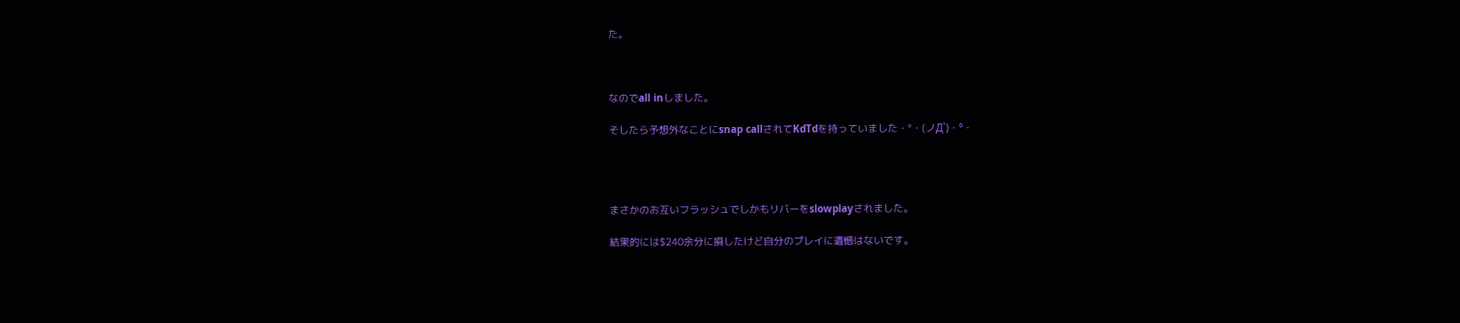た。



なのでall inしました。

そしたら予想外なことにsnap callされてKdTdを持っていました・°・(ノД`)・°・




まさかのお互いフラッシュでしかもリバーをslowplayされました。

結果的には$240余分に損したけど自分のプレイに遺憾はないです。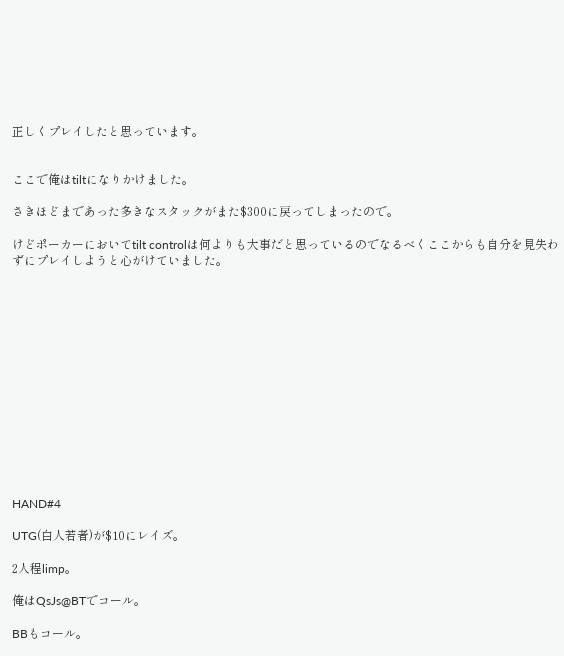正しくプレイしたと思っています。


ここで俺はtiltになりかけました。

さきほどまであった多きなスタックがまた$300に戻ってしまったので。

けどポーカーにおいてtilt controlは何よりも大事だと思っているのでなるべくここからも自分を見失わずにプレイしようと心がけていました。














HAND#4

UTG(白人若者)が$10にレイズ。

2人程limp。

俺はQsJs@BTでコール。

BBもコール。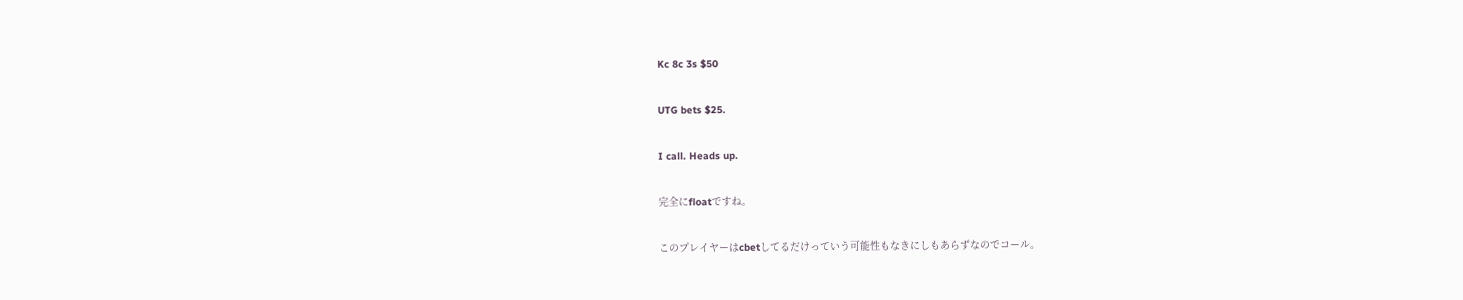Kc 8c 3s $50

UTG bets $25.

I call. Heads up.

完全にfloatですね。

このプレイヤーはcbetしてるだけっていう可能性もなきにしもあらずなのでコール。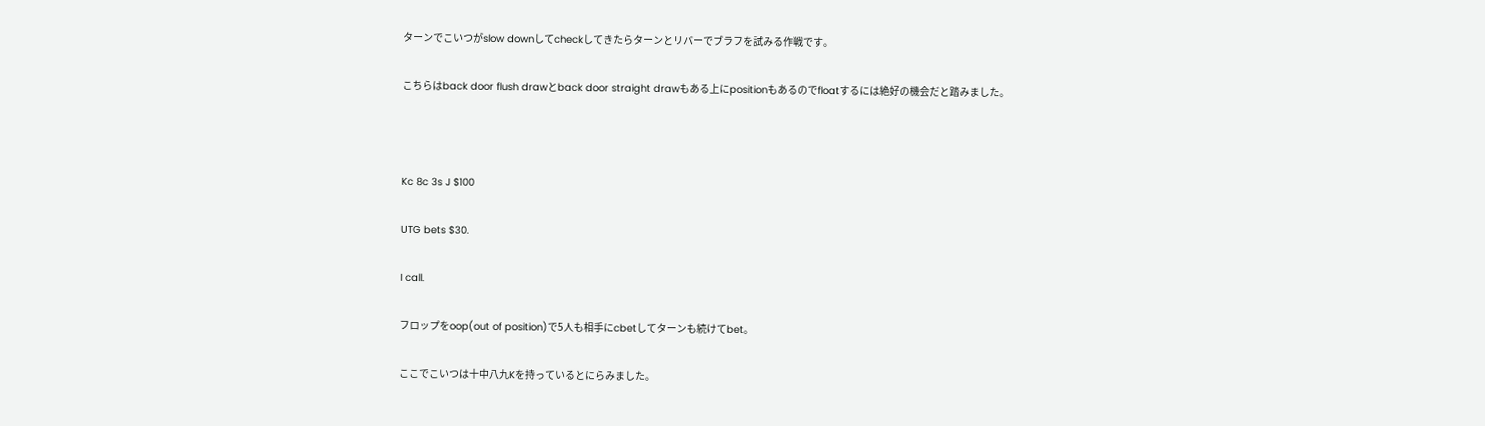ターンでこいつがslow downしてcheckしてきたらターンとリバーでブラフを試みる作戦です。

こちらはback door flush drawとback door straight drawもある上にpositionもあるのでfloatするには絶好の機会だと踏みました。



Kc 8c 3s J $100

UTG bets $30.

I call.

フロップをoop(out of position)で5人も相手にcbetしてターンも続けてbet。

ここでこいつは十中八九Kを持っているとにらみました。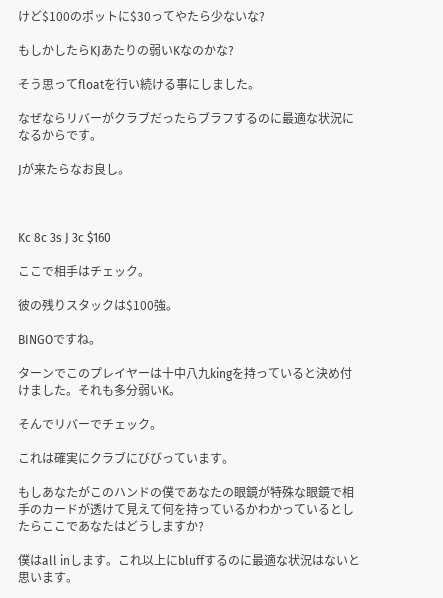けど$100のポットに$30ってやたら少ないな?

もしかしたらKJあたりの弱いKなのかな?

そう思ってfloatを行い続ける事にしました。

なぜならリバーがクラブだったらブラフするのに最適な状況になるからです。

Jが来たらなお良し。



Kc 8c 3s J 3c $160

ここで相手はチェック。

彼の残りスタックは$100強。

BINGOですね。

ターンでこのプレイヤーは十中八九kingを持っていると決め付けました。それも多分弱いK。

そんでリバーでチェック。

これは確実にクラブにびびっています。

もしあなたがこのハンドの僕であなたの眼鏡が特殊な眼鏡で相手のカードが透けて見えて何を持っているかわかっているとしたらここであなたはどうしますか?

僕はall inします。これ以上にbluffするのに最適な状況はないと思います。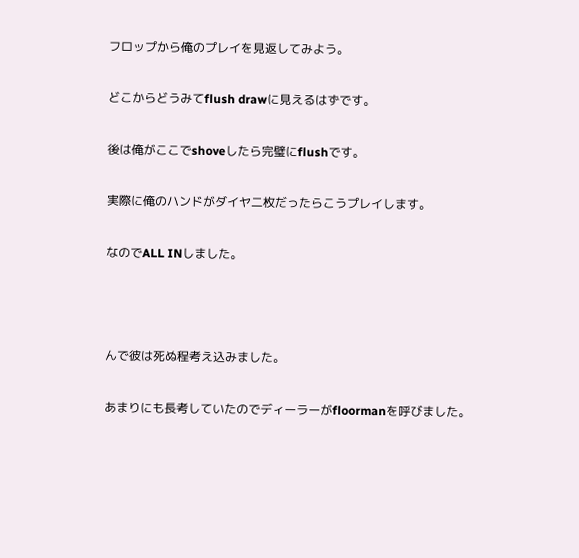フロップから俺のプレイを見返してみよう。

どこからどうみてflush drawに見えるはずです。

後は俺がここでshoveしたら完璧にflushです。

実際に俺のハンドがダイヤ二枚だったらこうプレイします。

なのでALL INしました。



んで彼は死ぬ程考え込みました。

あまりにも長考していたのでディーラーがfloormanを呼びました。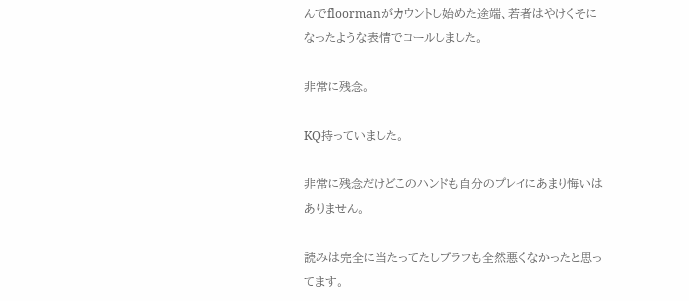んでfloormanがカウントし始めた途端、若者はやけくそになったような表情でコールしました。

非常に残念。

KQ持っていました。

非常に残念だけどこのハンドも自分のプレイにあまり悔いはありません。

読みは完全に当たってたしブラフも全然悪くなかったと思ってます。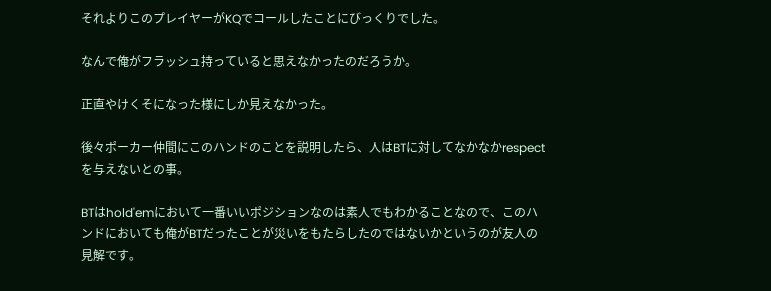それよりこのプレイヤーがKQでコールしたことにびっくりでした。

なんで俺がフラッシュ持っていると思えなかったのだろうか。

正直やけくそになった様にしか見えなかった。

後々ポーカー仲間にこのハンドのことを説明したら、人はBTに対してなかなかrespectを与えないとの事。

BTはhold'emにおいて一番いいポジションなのは素人でもわかることなので、このハンドにおいても俺がBTだったことが災いをもたらしたのではないかというのが友人の見解です。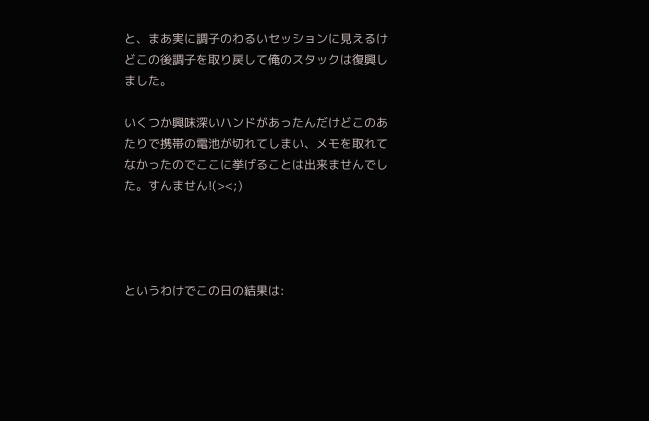と、まあ実に調子のわるいセッションに見えるけどこの後調子を取り戻して俺のスタックは復興しました。

いくつか興味深いハンドがあったんだけどこのあたりで携帯の電池が切れてしまい、メモを取れてなかったのでここに挙げることは出来ませんでした。すんません!(><;)




というわけでこの日の結果は: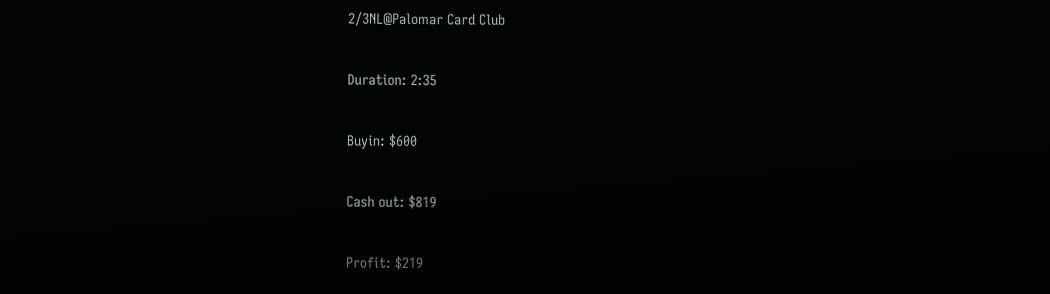2/3NL@Palomar Card Club

Duration: 2:35

Buyin: $600

Cash out: $819

Profit: $219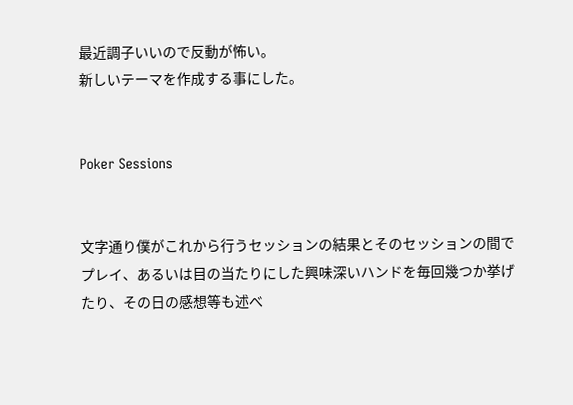最近調子いいので反動が怖い。
新しいテーマを作成する事にした。


Poker Sessions


文字通り僕がこれから行うセッションの結果とそのセッションの間でプレイ、あるいは目の当たりにした興味深いハンドを毎回幾つか挙げたり、その日の感想等も述べ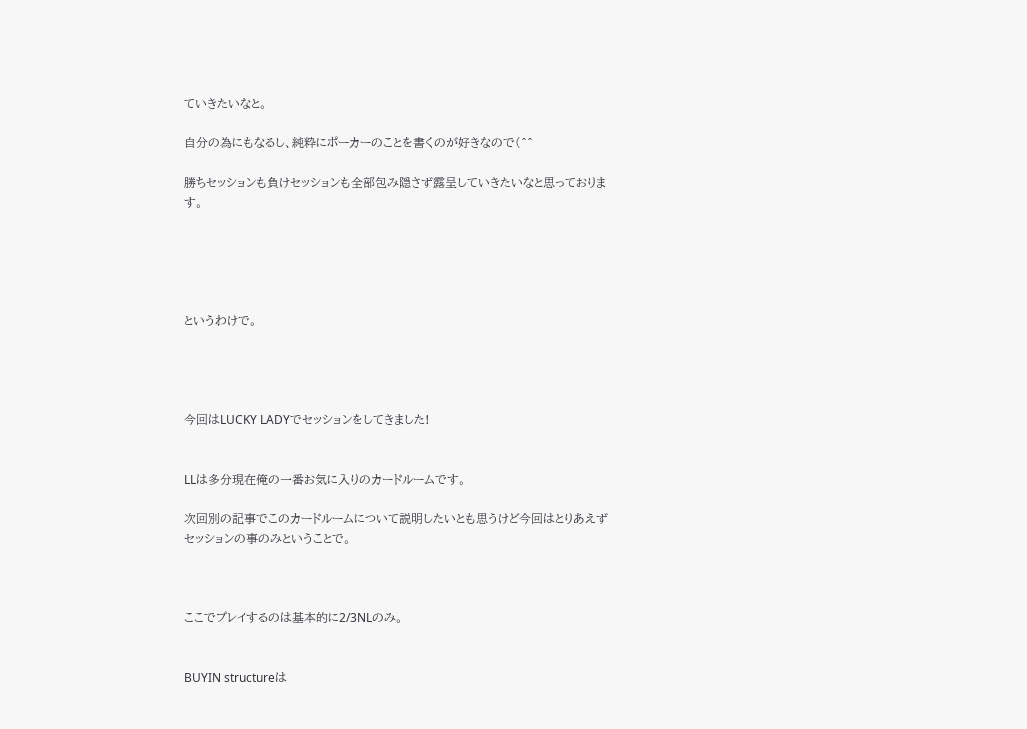ていきたいなと。

自分の為にもなるし、純粋にポーカーのことを書くのが好きなので(^^

勝ちセッションも負けセッションも全部包み隠さず露呈していきたいなと思っております。





というわけで。




今回はLUCKY LADYでセッションをしてきました!


LLは多分現在俺の一番お気に入りのカードルームです。

次回別の記事でこのカードルームについて説明したいとも思うけど今回はとりあえずセッションの事のみということで。



ここでプレイするのは基本的に2/3NLのみ。


BUYIN structureは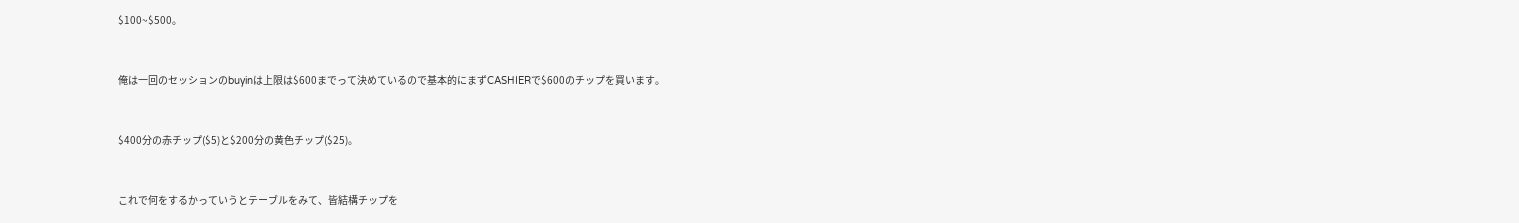$100~$500。



俺は一回のセッションのbuyinは上限は$600までって決めているので基本的にまずCASHIERで$600のチップを買います。



$400分の赤チップ($5)と$200分の黄色チップ($25)。



これで何をするかっていうとテーブルをみて、皆結構チップを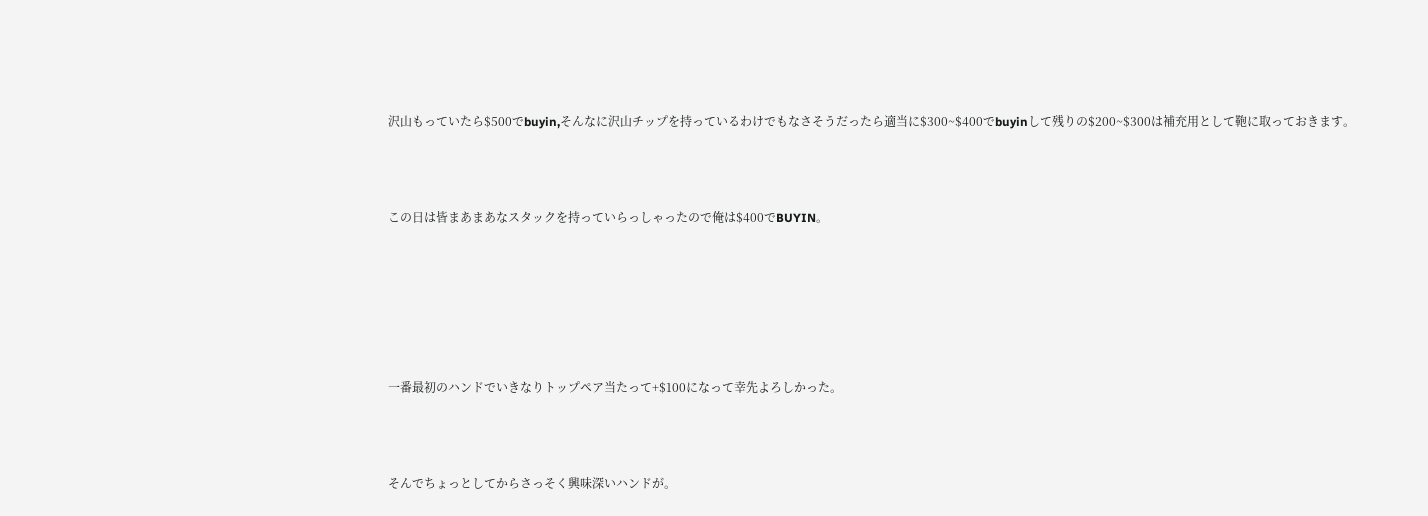沢山もっていたら$500でbuyin,そんなに沢山チップを持っているわけでもなさそうだったら適当に$300~$400でbuyinして残りの$200~$300は補充用として鞄に取っておきます。



この日は皆まあまあなスタックを持っていらっしゃったので俺は$400でBUYIN。






一番最初のハンドでいきなりトップペア当たって+$100になって幸先よろしかった。



そんでちょっとしてからさっそく興味深いハンドが。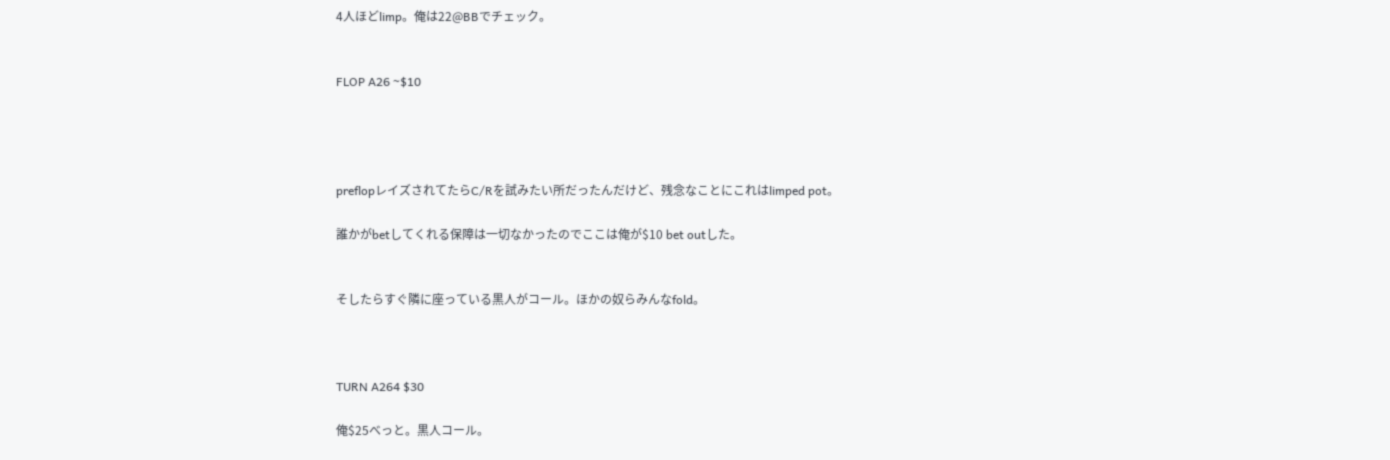4人ほどlimp。俺は22@BBでチェック。


FLOP A26 ~$10




preflopレイズされてたらC/Rを試みたい所だったんだけど、残念なことにこれはlimped pot。

誰かがbetしてくれる保障は一切なかったのでここは俺が$10 bet outした。


そしたらすぐ隣に座っている黒人がコール。ほかの奴らみんなfold。



TURN A264 $30

俺$25べっと。黒人コール。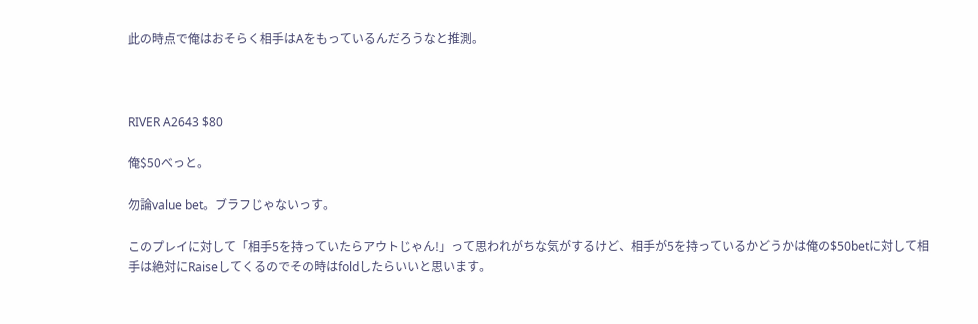此の時点で俺はおそらく相手はAをもっているんだろうなと推測。



RIVER A2643 $80

俺$50べっと。

勿論value bet。ブラフじゃないっす。

このプレイに対して「相手5を持っていたらアウトじゃん!」って思われがちな気がするけど、相手が5を持っているかどうかは俺の$50betに対して相手は絶対にRaiseしてくるのでその時はfoldしたらいいと思います。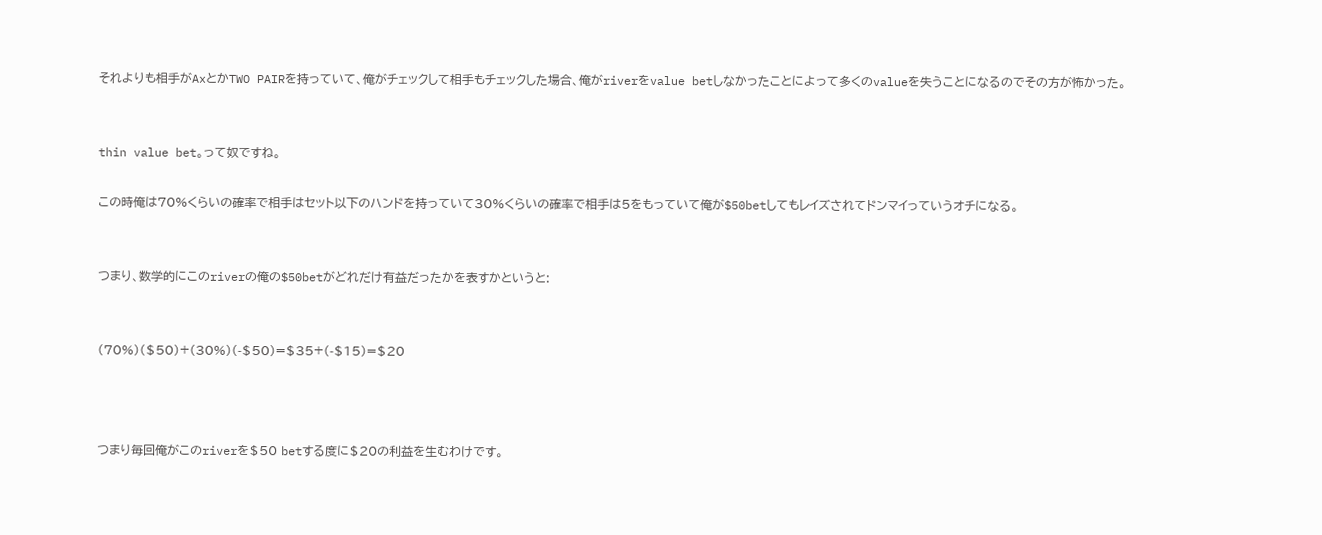それよりも相手がAxとかTWO PAIRを持っていて、俺がチェックして相手もチェックした場合、俺がriverをvalue betしなかったことによって多くのvalueを失うことになるのでその方が怖かった。


thin value bet。って奴ですね。

この時俺は70%くらいの確率で相手はセット以下のハンドを持っていて30%くらいの確率で相手は5をもっていて俺が$50betしてもレイズされてドンマイっていうオチになる。


つまり、数学的にこのriverの俺の$50betがどれだけ有益だったかを表すかというと:


(70%)($50)+(30%)(-$50)=$35+(-$15)=$20



つまり毎回俺がこのriverを$50 betする度に$20の利益を生むわけです。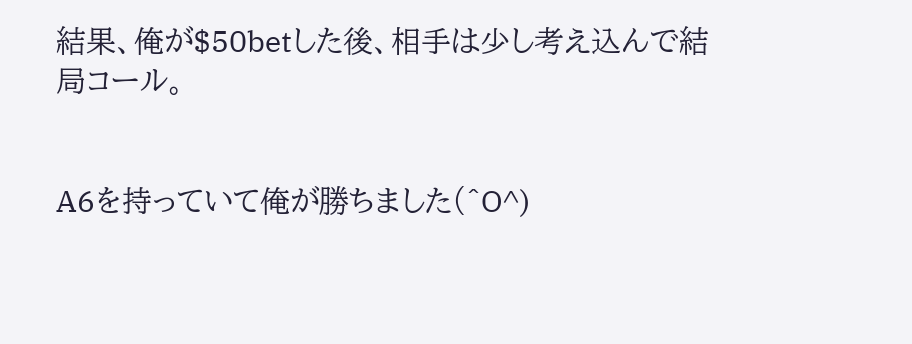結果、俺が$50betした後、相手は少し考え込んで結局コール。


A6を持っていて俺が勝ちました(^O^)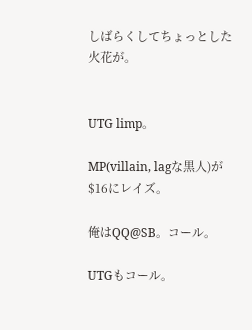しばらくしてちょっとした火花が。


UTG limp。

MP(villain, lagな黒人)が$16にレイズ。

俺はQQ@SB。コール。

UTGもコール。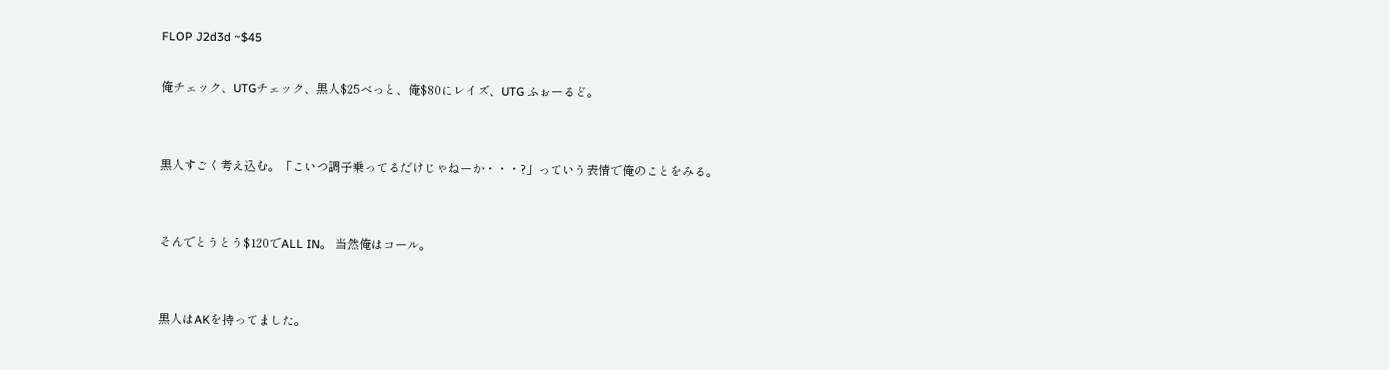FLOP J2d3d ~$45

俺チェック、UTGチェック、黒人$25べっと、俺$80にレイズ、UTG ふぉーるど。


黒人すごく考え込む。「こいつ調子乗ってるだけじゃねーか・・・?」っていう表情で俺のことをみる。


そんでとうとう$120でALL IN。 当然俺はコール。


黒人はAKを持ってました。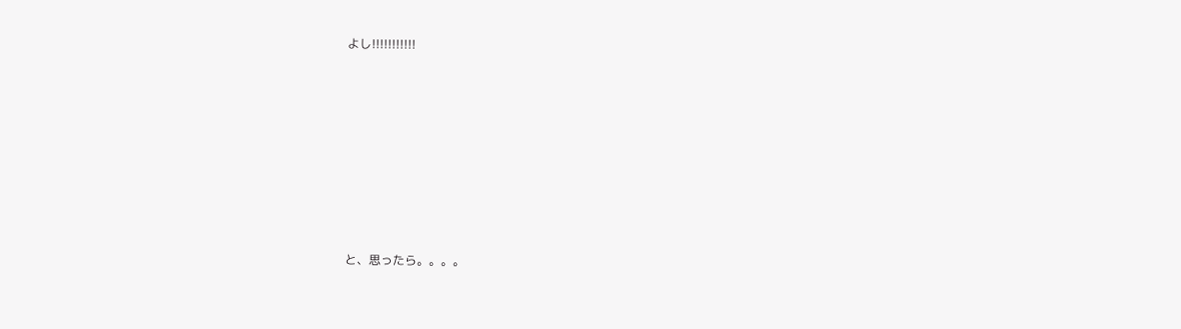よし!!!!!!!!!!!








と、思ったら。。。。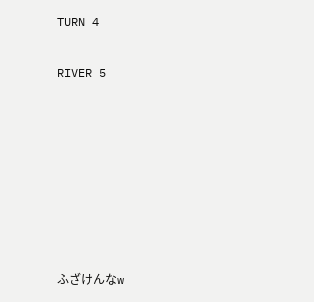TURN 4

RIVER 5







ふざけんなw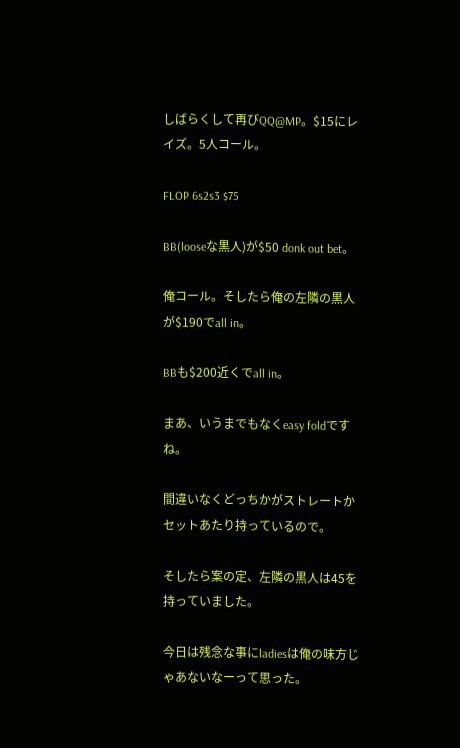しばらくして再びQQ@MP。$15にレイズ。5人コール。

FLOP 6s2s3 $75

BB(looseな黒人)が$50 donk out bet。

俺コール。そしたら俺の左隣の黒人が$190でall in。

BBも$200近くでall in。

まあ、いうまでもなくeasy foldですね。

間違いなくどっちかがストレートかセットあたり持っているので。

そしたら案の定、左隣の黒人は45を持っていました。

今日は残念な事にladiesは俺の味方じゃあないなーって思った。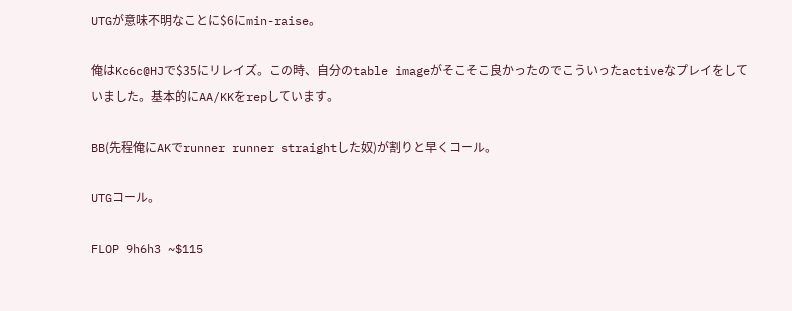UTGが意味不明なことに$6にmin-raise。

俺はKc6c@HJで$35にリレイズ。この時、自分のtable imageがそこそこ良かったのでこういったactiveなプレイをしていました。基本的にAA/KKをrepしています。

BB(先程俺にAKでrunner runner straightした奴)が割りと早くコール。

UTGコール。

FLOP 9h6h3 ~$115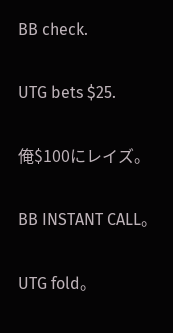BB check.

UTG bets $25.

俺$100にレイズ。

BB INSTANT CALL。

UTG fold。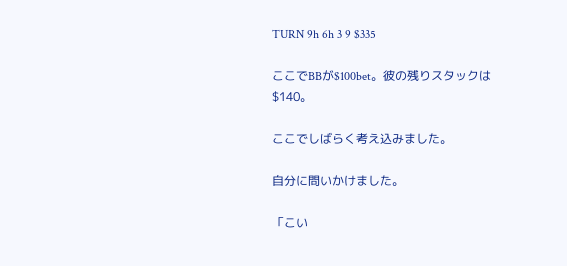TURN 9h 6h 3 9 $335

ここでBBが$100bet。彼の残りスタックは$140。

ここでしばらく考え込みました。

自分に問いかけました。

「こい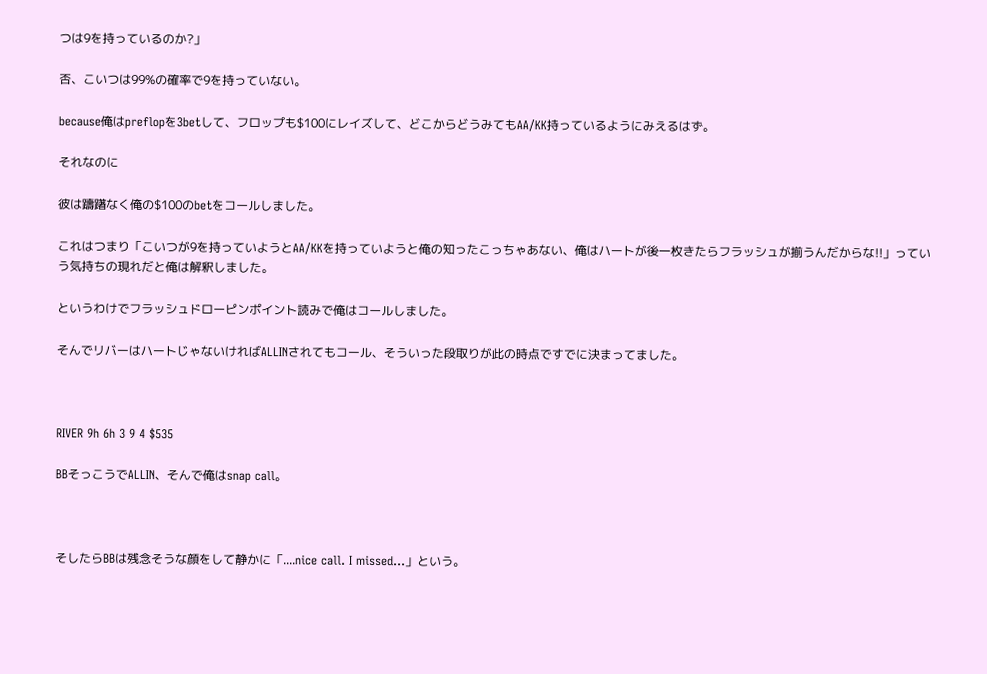つは9を持っているのか?」

否、こいつは99%の確率で9を持っていない。

because俺はpreflopを3betして、フロップも$100にレイズして、どこからどうみてもAA/KK持っているようにみえるはず。

それなのに

彼は躊躇なく俺の$100のbetをコールしました。

これはつまり「こいつが9を持っていようとAA/KKを持っていようと俺の知ったこっちゃあない、俺はハートが後一枚きたらフラッシュが揃うんだからな!!」っていう気持ちの現れだと俺は解釈しました。

というわけでフラッシュドローピンポイント読みで俺はコールしました。

そんでリバーはハートじゃないければALLINされてもコール、そういった段取りが此の時点ですでに決まってました。



RIVER 9h 6h 3 9 4 $535

BBそっこうでALLIN、そんで俺はsnap call。



そしたらBBは残念そうな顔をして静かに「....nice call. I missed...」という。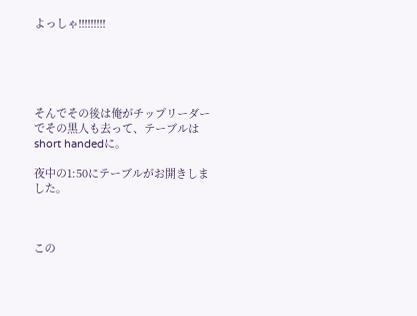よっしゃ!!!!!!!!!





そんでその後は俺がチップリーダーでその黒人も去って、テーブルはshort handedに。

夜中の1:50にテーブルがお開きしました。



この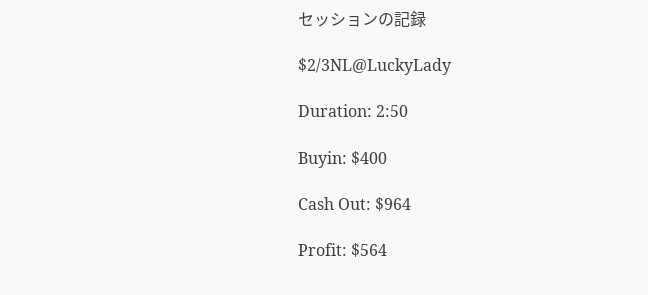セッションの記録

$2/3NL@LuckyLady

Duration: 2:50

Buyin: $400

Cash Out: $964

Profit: $564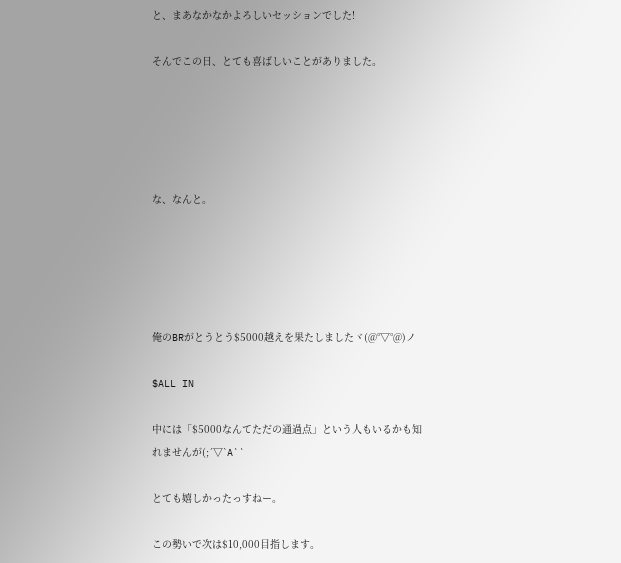と、まあなかなかよろしいセッションでした!

そんでこの日、とても喜ばしいことがありました。





な、なんと。





俺のBRがとうとう$5000越えを果たしましたヾ(@°▽°@)ノ

$ALL IN

中には「$5000なんてただの通過点」という人もいるかも知れませんが(;´▽`A``

とても嬉しかったっすねー。

この勢いで次は$10,000目指します。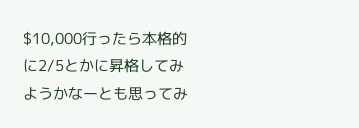$10,000行ったら本格的に2/5とかに昇格してみようかなーとも思ってみ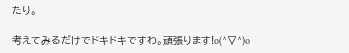たり。

考えてみるだけでドキドキですわ。頑張ります!o(^▽^)o